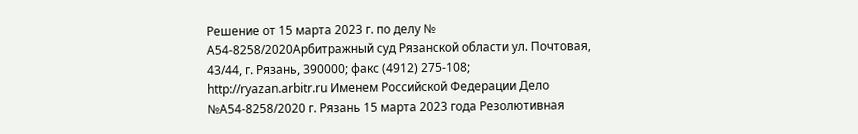Решение от 15 марта 2023 г. по делу № А54-8258/2020Арбитражный суд Рязанской области ул. Почтовая, 43/44, г. Рязань, 390000; факс (4912) 275-108; http://ryazan.arbitr.ru Именем Российской Федерации Дело №А54-8258/2020 г. Рязань 15 марта 2023 года Резолютивная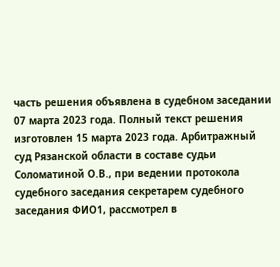часть решения объявлена в судебном заседании 07 марта 2023 года. Полный текст решения изготовлен 15 марта 2023 года. Арбитражный суд Рязанской области в составе судьи Соломатиной О.В., при ведении протокола судебного заседания секретарем судебного заседания ФИО1, рассмотрел в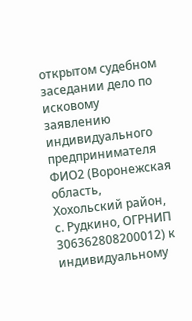открытом судебном заседании дело по исковому заявлению индивидуального предпринимателя ФИО2 (Воронежская область, Хохольский район, с. Рудкино, ОГРНИП 306362808200012) к индивидуальному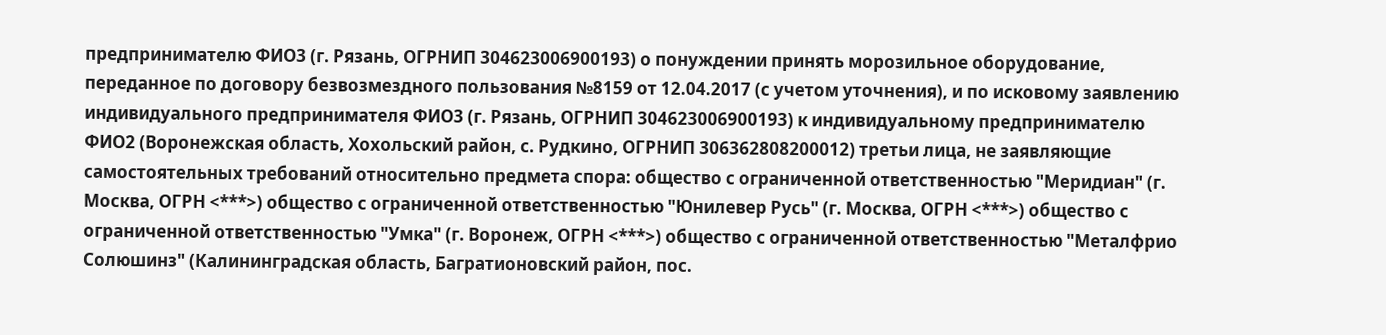предпринимателю ФИО3 (г. Рязань, ОГРНИП 304623006900193) о понуждении принять морозильное оборудование, переданное по договору безвозмездного пользования №8159 от 12.04.2017 (с учетом уточнения), и по исковому заявлению индивидуального предпринимателя ФИО3 (г. Рязань, ОГРНИП 304623006900193) к индивидуальному предпринимателю ФИО2 (Воронежская область, Хохольский район, с. Рудкино, ОГРНИП 306362808200012) третьи лица, не заявляющие самостоятельных требований относительно предмета спора: общество с ограниченной ответственностью "Меридиан" (г. Москва, ОГРН <***>) общество с ограниченной ответственностью "Юнилевер Русь" (г. Москва, ОГРН <***>) общество с ограниченной ответственностью "Умка" (г. Воронеж, ОГРН <***>) общество с ограниченной ответственностью "Металфрио Солюшинз" (Калининградская область, Багратионовский район, пос.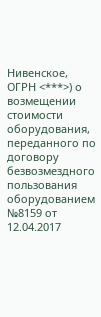Нивенское, ОГРН <***>) о возмещении стоимости оборудования, переданного по договору безвозмездного пользования оборудованием №8159 от 12.04.2017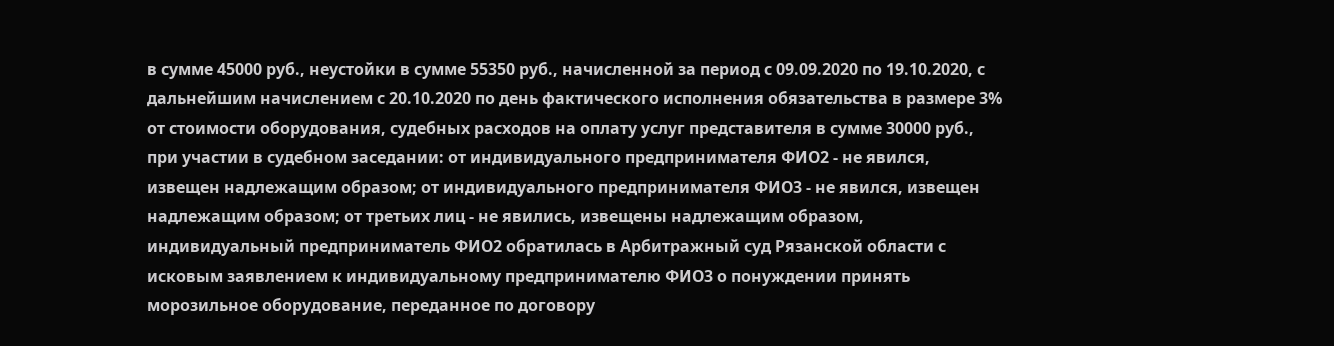в сумме 45000 руб., неустойки в сумме 55350 руб., начисленной за период с 09.09.2020 по 19.10.2020, с дальнейшим начислением с 20.10.2020 по день фактического исполнения обязательства в размере 3% от стоимости оборудования, судебных расходов на оплату услуг представителя в сумме 30000 руб., при участии в судебном заседании: от индивидуального предпринимателя ФИО2 - не явился, извещен надлежащим образом; от индивидуального предпринимателя ФИО3 - не явился, извещен надлежащим образом; от третьих лиц - не явились, извещены надлежащим образом, индивидуальный предприниматель ФИО2 обратилась в Арбитражный суд Рязанской области с исковым заявлением к индивидуальному предпринимателю ФИО3 о понуждении принять морозильное оборудование, переданное по договору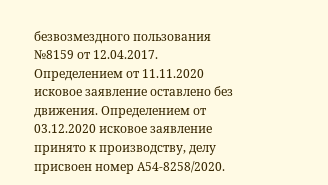безвозмездного пользования №8159 от 12.04.2017. Определением от 11.11.2020 исковое заявление оставлено без движения. Определением от 03.12.2020 исковое заявление принято к производству, делу присвоен номер А54-8258/2020.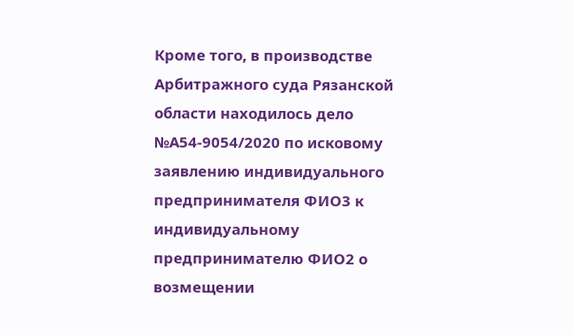Кроме того, в производстве Арбитражного суда Рязанской области находилось дело №А54-9054/2020 по исковому заявлению индивидуального предпринимателя ФИО3 к индивидуальному предпринимателю ФИО2 о возмещении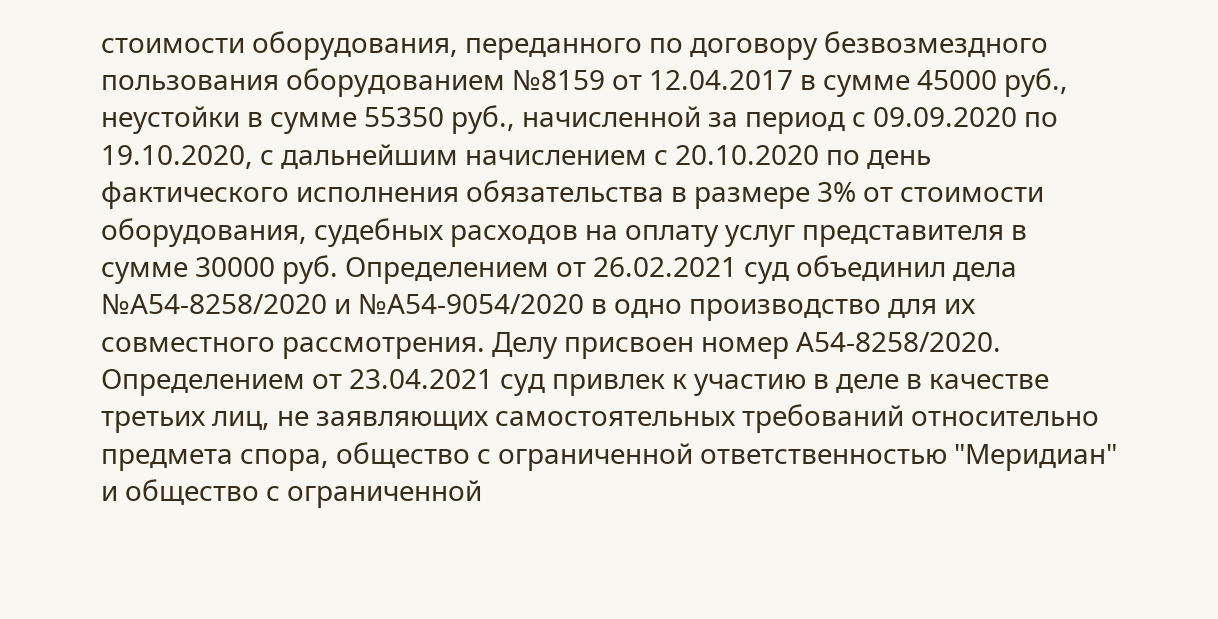стоимости оборудования, переданного по договору безвозмездного пользования оборудованием №8159 от 12.04.2017 в сумме 45000 руб., неустойки в сумме 55350 руб., начисленной за период с 09.09.2020 по 19.10.2020, с дальнейшим начислением с 20.10.2020 по день фактического исполнения обязательства в размере 3% от стоимости оборудования, судебных расходов на оплату услуг представителя в сумме 30000 руб. Определением от 26.02.2021 суд объединил дела №А54-8258/2020 и №А54-9054/2020 в одно производство для их совместного рассмотрения. Делу присвоен номер А54-8258/2020. Определением от 23.04.2021 суд привлек к участию в деле в качестве третьих лиц, не заявляющих самостоятельных требований относительно предмета спора, общество с ограниченной ответственностью "Меридиан" и общество с ограниченной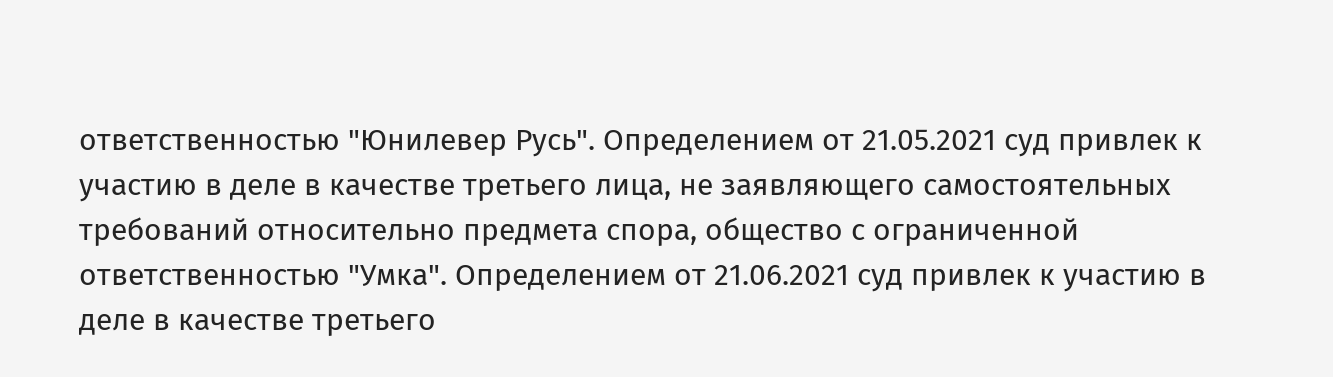ответственностью "Юнилевер Русь". Определением от 21.05.2021 суд привлек к участию в деле в качестве третьего лица, не заявляющего самостоятельных требований относительно предмета спора, общество с ограниченной ответственностью "Умка". Определением от 21.06.2021 суд привлек к участию в деле в качестве третьего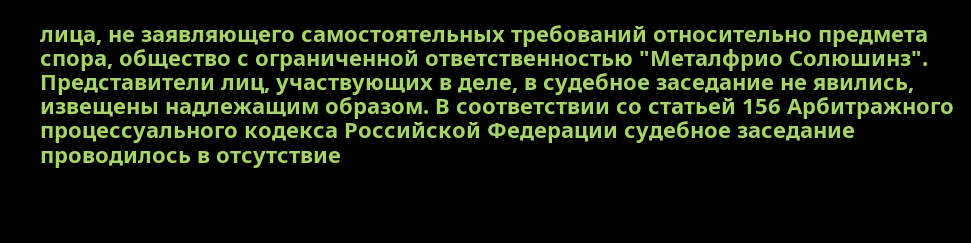лица, не заявляющего самостоятельных требований относительно предмета спора, общество с ограниченной ответственностью "Металфрио Солюшинз". Представители лиц, участвующих в деле, в судебное заседание не явились, извещены надлежащим образом. В соответствии со статьей 156 Арбитражного процессуального кодекса Российской Федерации судебное заседание проводилось в отсутствие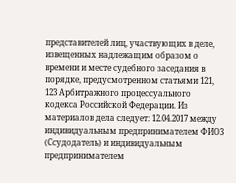представителей лиц, участвующих в деле, извещенных надлежащим образом о времени и месте судебного заседания в порядке, предусмотренном статьями 121, 123 Арбитражного процессуального кодекса Российской Федерации. Из материалов дела следует: 12.04.2017 между индивидуальным предпринимателем ФИО3 (Ссудодатель) и индивидуальным предпринимателем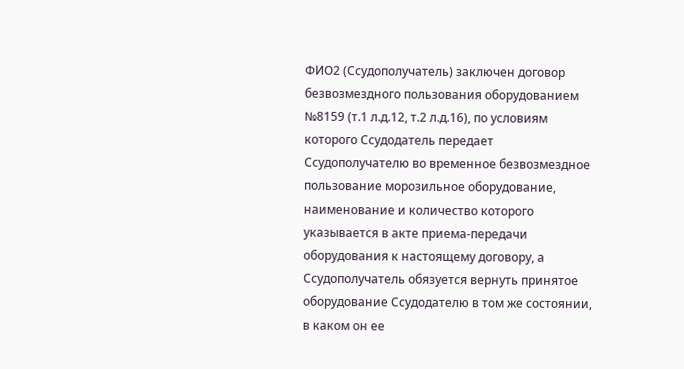ФИО2 (Ссудополучатель) заключен договор безвозмездного пользования оборудованием №8159 (т.1 л.д.12, т.2 л.д.16), по условиям которого Ссудодатель передает Ссудополучателю во временное безвозмездное пользование морозильное оборудование, наименование и количество которого указывается в акте приема-передачи оборудования к настоящему договору, а Ссудополучатель обязуется вернуть принятое оборудование Ссудодателю в том же состоянии, в каком он ее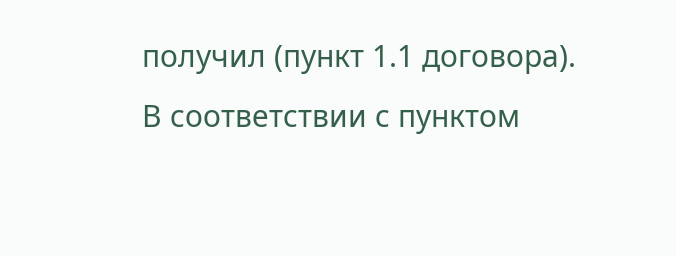получил (пункт 1.1 договора). В соответствии с пунктом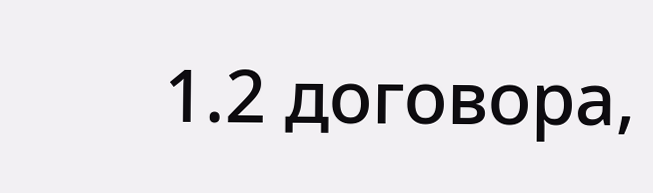1.2 договора,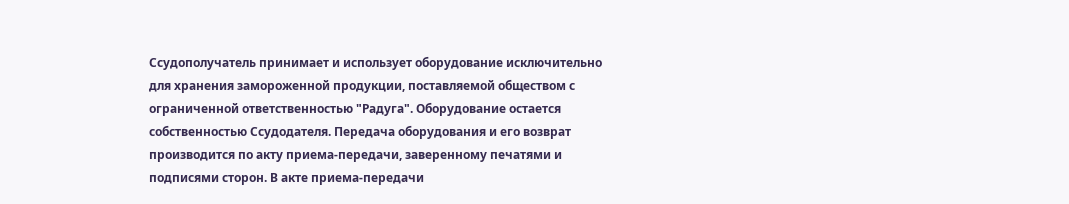Ссудополучатель принимает и использует оборудование исключительно для хранения замороженной продукции, поставляемой обществом с ограниченной ответственностью "Радуга". Оборудование остается собственностью Ссудодателя. Передача оборудования и его возврат производится по акту приема-передачи, заверенному печатями и подписями сторон. В акте приема-передачи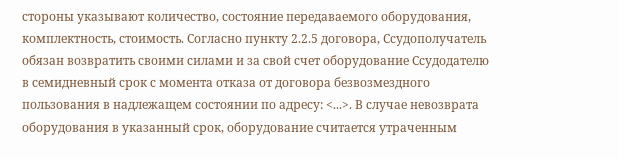стороны указывают количество, состояние передаваемого оборудования, комплектность, стоимость. Согласно пункту 2.2.5 договора, Ссудополучатель обязан возвратить своими силами и за свой счет оборудование Ссудодателю в семидневный срок с момента отказа от договора безвозмездного пользования в надлежащем состоянии по адресу: <...>. В случае невозврата оборудования в указанный срок, оборудование считается утраченным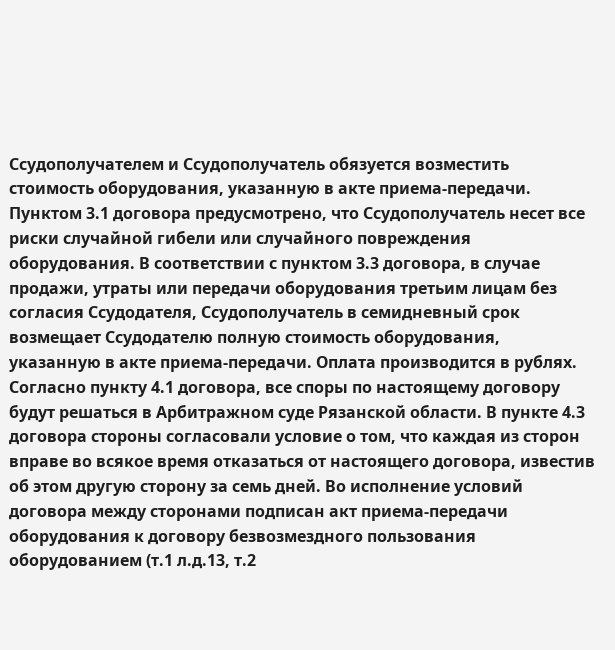Ссудополучателем и Ссудополучатель обязуется возместить стоимость оборудования, указанную в акте приема-передачи. Пунктом 3.1 договора предусмотрено, что Ссудополучатель несет все риски случайной гибели или случайного повреждения оборудования. В соответствии с пунктом 3.3 договора, в случае продажи, утраты или передачи оборудования третьим лицам без согласия Ссудодателя, Ссудополучатель в семидневный срок возмещает Ссудодателю полную стоимость оборудования, указанную в акте приема-передачи. Оплата производится в рублях. Согласно пункту 4.1 договора, все споры по настоящему договору будут решаться в Арбитражном суде Рязанской области. В пункте 4.3 договора стороны согласовали условие о том, что каждая из сторон вправе во всякое время отказаться от настоящего договора, известив об этом другую сторону за семь дней. Во исполнение условий договора между сторонами подписан акт приема-передачи оборудования к договору безвозмездного пользования оборудованием (т.1 л.д.13, т.2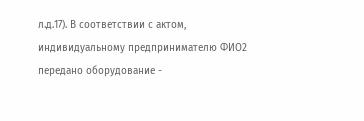л.д.17). В соответствии с актом, индивидуальному предпринимателю ФИО2 передано оборудование -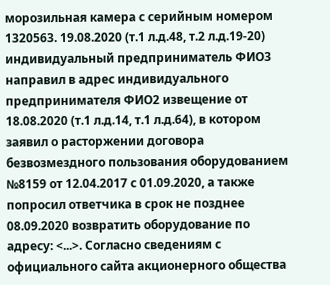морозильная камера с серийным номером 1320563. 19.08.2020 (т.1 л.д.48, т.2 л.д.19-20) индивидуальный предприниматель ФИО3 направил в адрес индивидуального предпринимателя ФИО2 извещение от 18.08.2020 (т.1 л.д.14, т.1 л.д.64), в котором заявил о расторжении договора безвозмездного пользования оборудованием №8159 от 12.04.2017 с 01.09.2020, а также попросил ответчика в срок не позднее 08.09.2020 возвратить оборудование по адресу: <...>. Согласно сведениям с официального сайта акционерного общества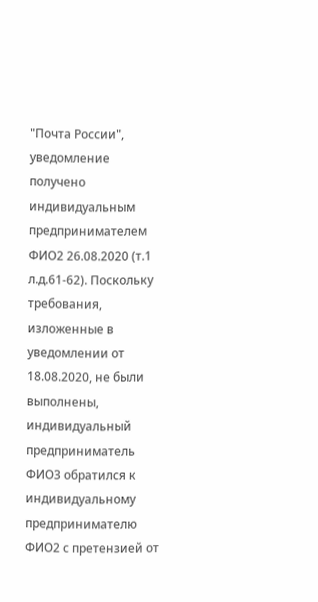"Почта России", уведомление получено индивидуальным предпринимателем ФИО2 26.08.2020 (т.1 л.д.61-62). Поскольку требования, изложенные в уведомлении от 18.08.2020, не были выполнены, индивидуальный предприниматель ФИО3 обратился к индивидуальному предпринимателю ФИО2 с претензией от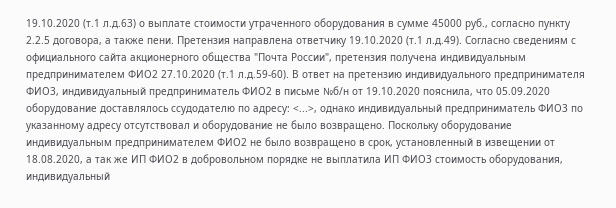19.10.2020 (т.1 л.д.63) о выплате стоимости утраченного оборудования в сумме 45000 руб., согласно пункту 2.2.5 договора, а также пени. Претензия направлена ответчику 19.10.2020 (т.1 л.д.49). Согласно сведениям с официального сайта акционерного общества "Почта России", претензия получена индивидуальным предпринимателем ФИО2 27.10.2020 (т.1 л.д.59-60). В ответ на претензию индивидуального предпринимателя ФИО3, индивидуальный предприниматель ФИО2 в письме №б/н от 19.10.2020 пояснила, что 05.09.2020 оборудование доставлялось ссудодателю по адресу: <...>, однако индивидуальный предприниматель ФИО3 по указанному адресу отсутствовал и оборудование не было возвращено. Поскольку оборудование индивидуальным предпринимателем ФИО2 не было возвращено в срок, установленный в извещении от 18.08.2020, а так же ИП ФИО2 в добровольном порядке не выплатила ИП ФИО3 стоимость оборудования, индивидуальный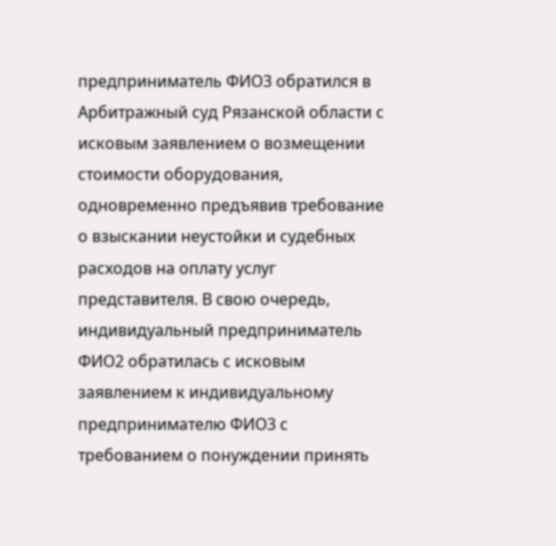предприниматель ФИО3 обратился в Арбитражный суд Рязанской области с исковым заявлением о возмещении стоимости оборудования, одновременно предъявив требование о взыскании неустойки и судебных расходов на оплату услуг представителя. В свою очередь, индивидуальный предприниматель ФИО2 обратилась с исковым заявлением к индивидуальному предпринимателю ФИО3 с требованием о понуждении принять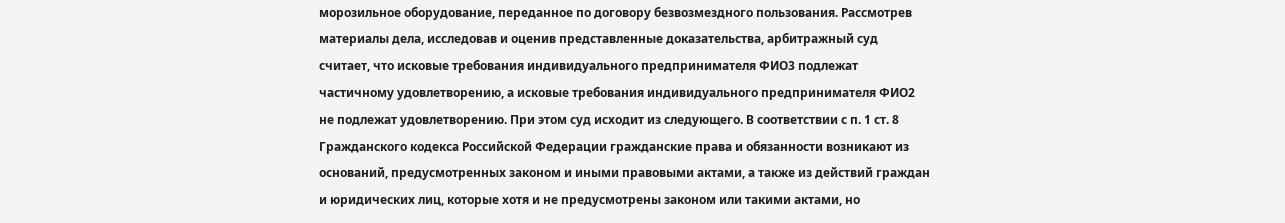морозильное оборудование, переданное по договору безвозмездного пользования. Рассмотрев материалы дела, исследовав и оценив представленные доказательства, арбитражный суд считает, что исковые требования индивидуального предпринимателя ФИО3 подлежат частичному удовлетворению, а исковые требования индивидуального предпринимателя ФИО2 не подлежат удовлетворению. При этом суд исходит из следующего. В соответствии с п. 1 ст. 8 Гражданского кодекса Российской Федерации гражданские права и обязанности возникают из оснований, предусмотренных законом и иными правовыми актами, а также из действий граждан и юридических лиц, которые хотя и не предусмотрены законом или такими актами, но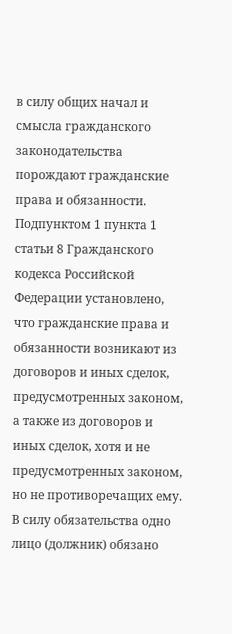в силу общих начал и смысла гражданского законодательства порождают гражданские права и обязанности. Подпунктом 1 пункта 1 статьи 8 Гражданского кодекса Российской Федерации установлено, что гражданские права и обязанности возникают из договоров и иных сделок, предусмотренных законом, а также из договоров и иных сделок, хотя и не предусмотренных законом, но не противоречащих ему. В силу обязательства одно лицо (должник) обязано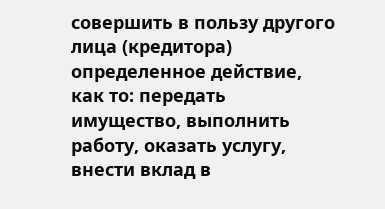совершить в пользу другого лица (кредитора) определенное действие, как то: передать имущество, выполнить работу, оказать услугу, внести вклад в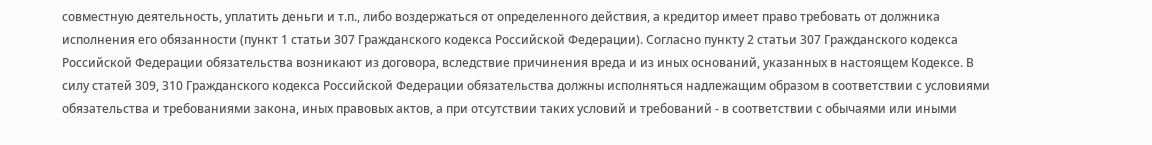совместную деятельность, уплатить деньги и т.п., либо воздержаться от определенного действия, а кредитор имеет право требовать от должника исполнения его обязанности (пункт 1 статьи 307 Гражданского кодекса Российской Федерации). Согласно пункту 2 статьи 307 Гражданского кодекса Российской Федерации обязательства возникают из договора, вследствие причинения вреда и из иных оснований, указанных в настоящем Кодексе. В силу статей 309, 310 Гражданского кодекса Российской Федерации обязательства должны исполняться надлежащим образом в соответствии с условиями обязательства и требованиями закона, иных правовых актов, а при отсутствии таких условий и требований - в соответствии с обычаями или иными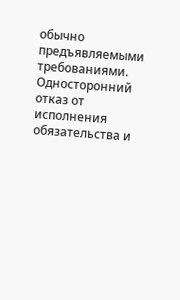обычно предъявляемыми требованиями. Односторонний отказ от исполнения обязательства и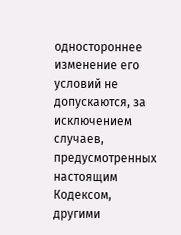одностороннее изменение его условий не допускаются, за исключением случаев, предусмотренных настоящим Кодексом, другими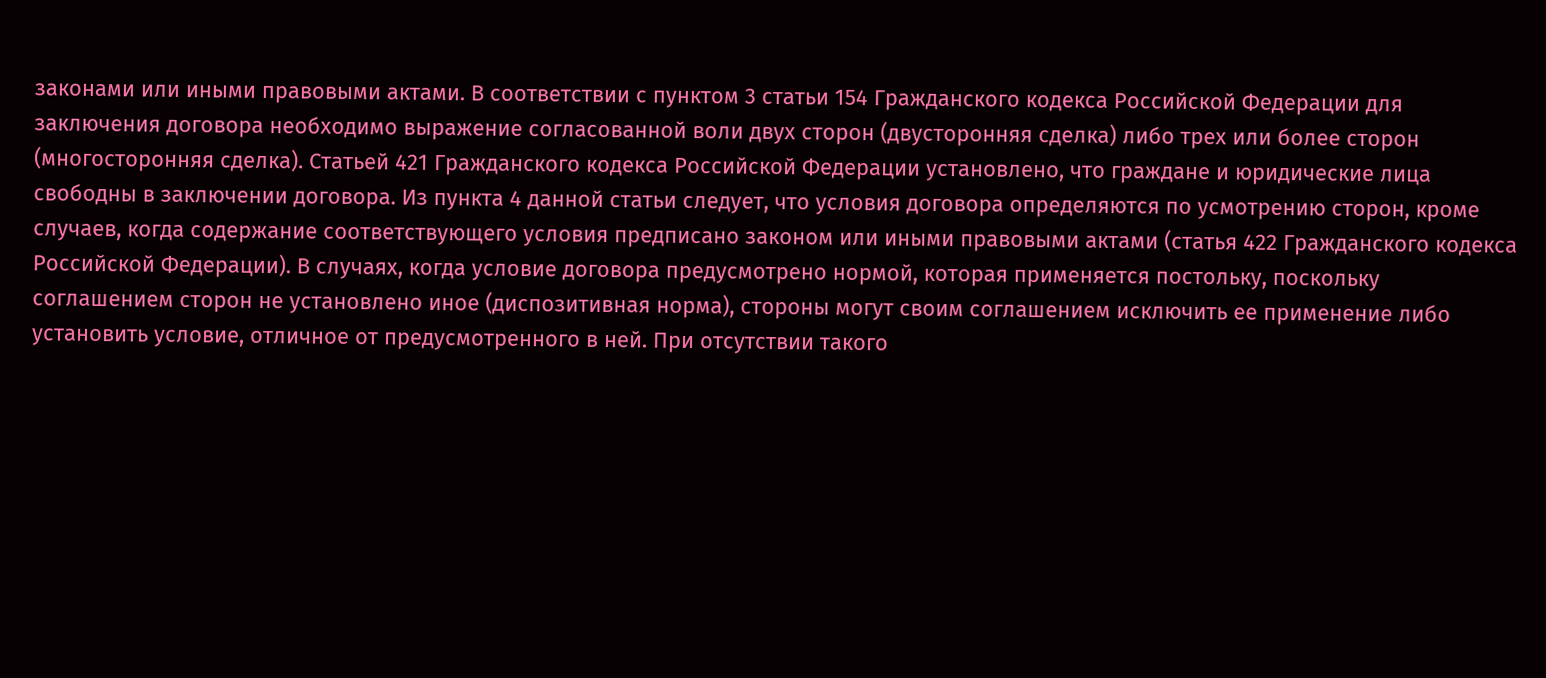законами или иными правовыми актами. В соответствии с пунктом 3 статьи 154 Гражданского кодекса Российской Федерации для заключения договора необходимо выражение согласованной воли двух сторон (двусторонняя сделка) либо трех или более сторон (многосторонняя сделка). Статьей 421 Гражданского кодекса Российской Федерации установлено, что граждане и юридические лица свободны в заключении договора. Из пункта 4 данной статьи следует, что условия договора определяются по усмотрению сторон, кроме случаев, когда содержание соответствующего условия предписано законом или иными правовыми актами (статья 422 Гражданского кодекса Российской Федерации). В случаях, когда условие договора предусмотрено нормой, которая применяется постольку, поскольку соглашением сторон не установлено иное (диспозитивная норма), стороны могут своим соглашением исключить ее применение либо установить условие, отличное от предусмотренного в ней. При отсутствии такого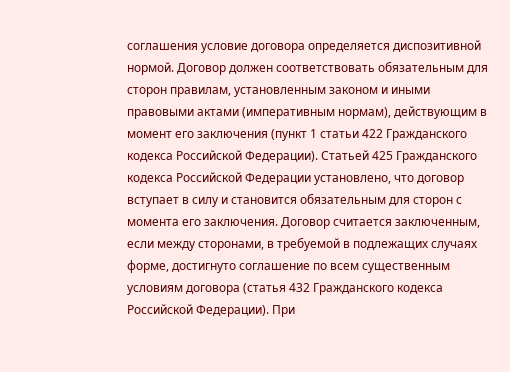соглашения условие договора определяется диспозитивной нормой. Договор должен соответствовать обязательным для сторон правилам, установленным законом и иными правовыми актами (императивным нормам), действующим в момент его заключения (пункт 1 статьи 422 Гражданского кодекса Российской Федерации). Статьей 425 Гражданского кодекса Российской Федерации установлено, что договор вступает в силу и становится обязательным для сторон с момента его заключения. Договор считается заключенным, если между сторонами, в требуемой в подлежащих случаях форме, достигнуто соглашение по всем существенным условиям договора (статья 432 Гражданского кодекса Российской Федерации). При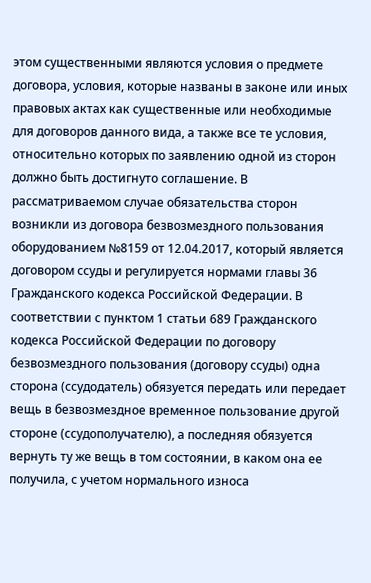этом существенными являются условия о предмете договора, условия, которые названы в законе или иных правовых актах как существенные или необходимые для договоров данного вида, а также все те условия, относительно которых по заявлению одной из сторон должно быть достигнуто соглашение. В рассматриваемом случае обязательства сторон возникли из договора безвозмездного пользования оборудованием №8159 от 12.04.2017, который является договором ссуды и регулируется нормами главы 36 Гражданского кодекса Российской Федерации. В соответствии с пунктом 1 статьи 689 Гражданского кодекса Российской Федерации по договору безвозмездного пользования (договору ссуды) одна сторона (ссудодатель) обязуется передать или передает вещь в безвозмездное временное пользование другой стороне (ссудополучателю), а последняя обязуется вернуть ту же вещь в том состоянии, в каком она ее получила, с учетом нормального износа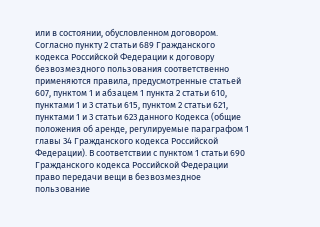или в состоянии, обусловленном договором. Согласно пункту 2 статьи 689 Гражданского кодекса Российской Федерации к договору безвозмездного пользования соответственно применяются правила, предусмотренные статьей 607, пунктом 1 и абзацем 1 пункта 2 статьи 610, пунктами 1 и 3 статьи 615, пунктом 2 статьи 621, пунктами 1 и 3 статьи 623 данного Кодекса (общие положения об аренде, регулируемые параграфом 1 главы 34 Гражданского кодекса Российской Федерации). В соответствии с пунктом 1 статьи 690 Гражданского кодекса Российской Федерации право передачи вещи в безвозмездное пользование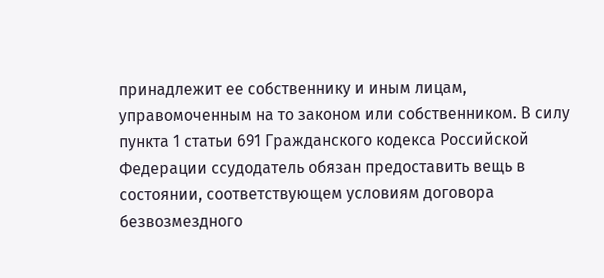принадлежит ее собственнику и иным лицам, управомоченным на то законом или собственником. В силу пункта 1 статьи 691 Гражданского кодекса Российской Федерации ссудодатель обязан предоставить вещь в состоянии, соответствующем условиям договора безвозмездного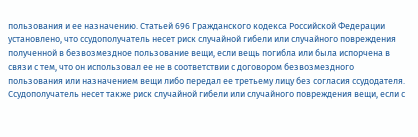пользования и ее назначению. Статьей 696 Гражданского кодекса Российской Федерации установлено, что ссудополучатель несет риск случайной гибели или случайного повреждения полученной в безвозмездное пользование вещи, если вещь погибла или была испорчена в связи с тем, что он использовал ее не в соответствии с договором безвозмездного пользования или назначением вещи либо передал ее третьему лицу без согласия ссудодателя. Ссудополучатель несет также риск случайной гибели или случайного повреждения вещи, если с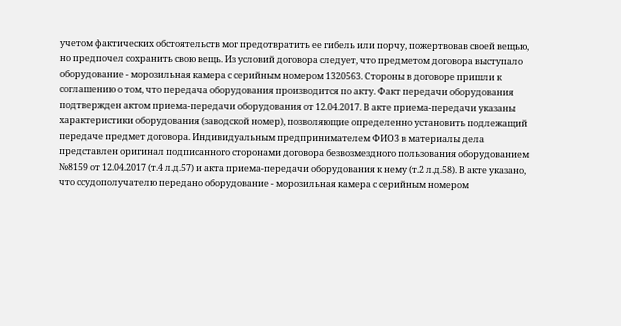учетом фактических обстоятельств мог предотвратить ее гибель или порчу, пожертвовав своей вещью, но предпочел сохранить свою вещь. Из условий договора следует, что предметом договора выступало оборудование - морозильная камера с серийным номером 1320563. Стороны в договоре пришли к соглашению о том, что передача оборудования производится по акту. Факт передачи оборудования подтвержден актом приема-передачи оборудования от 12.04.2017. В акте приема-передачи указаны характеристики оборудования (заводской номер), позволяющие определенно установить подлежащий передаче предмет договора. Индивидуальным предпринимателем ФИО3 в материалы дела представлен оригинал подписанного сторонами договора безвозмездного пользования оборудованием №8159 от 12.04.2017 (т.4 л.д.57) и акта приема-передачи оборудования к нему (т.2 л.д.58). В акте указано, что ссудополучателю передано оборудование - морозильная камера с серийным номером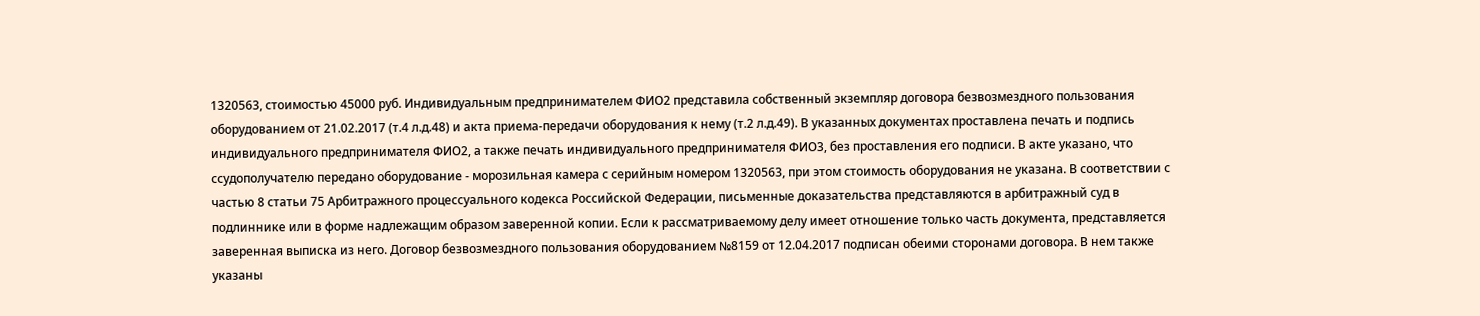1320563, стоимостью 45000 руб. Индивидуальным предпринимателем ФИО2 представила собственный экземпляр договора безвозмездного пользования оборудованием от 21.02.2017 (т.4 л.д.48) и акта приема-передачи оборудования к нему (т.2 л.д.49). В указанных документах проставлена печать и подпись индивидуального предпринимателя ФИО2, а также печать индивидуального предпринимателя ФИО3, без проставления его подписи. В акте указано, что ссудополучателю передано оборудование - морозильная камера с серийным номером 1320563, при этом стоимость оборудования не указана. В соответствии с частью 8 статьи 75 Арбитражного процессуального кодекса Российской Федерации, письменные доказательства представляются в арбитражный суд в подлиннике или в форме надлежащим образом заверенной копии. Если к рассматриваемому делу имеет отношение только часть документа, представляется заверенная выписка из него. Договор безвозмездного пользования оборудованием №8159 от 12.04.2017 подписан обеими сторонами договора. В нем также указаны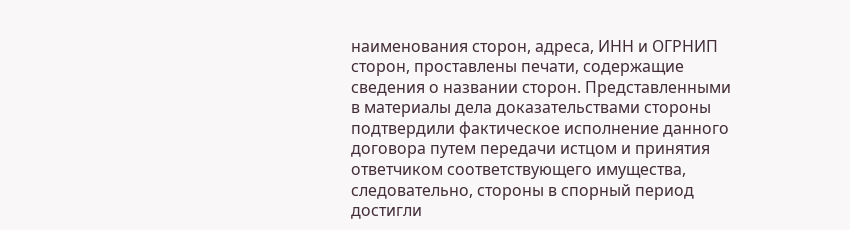наименования сторон, адреса, ИНН и ОГРНИП сторон, проставлены печати, содержащие сведения о названии сторон. Представленными в материалы дела доказательствами стороны подтвердили фактическое исполнение данного договора путем передачи истцом и принятия ответчиком соответствующего имущества, следовательно, стороны в спорный период достигли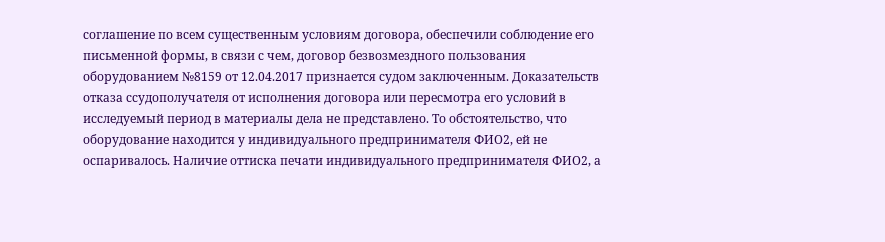соглашение по всем существенным условиям договора, обеспечили соблюдение его письменной формы, в связи с чем, договор безвозмездного пользования оборудованием №8159 от 12.04.2017 признается судом заключенным. Доказательств отказа ссудополучателя от исполнения договора или пересмотра его условий в исследуемый период в материалы дела не представлено. То обстоятельство, что оборудование находится у индивидуального предпринимателя ФИО2, ей не оспаривалось. Наличие оттиска печати индивидуального предпринимателя ФИО2, а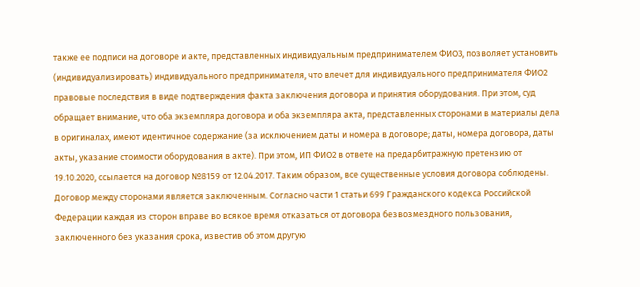также ее подписи на договоре и акте, представленных индивидуальным предпринимателем ФИО3, позволяет установить (индивидуализировать) индивидуального предпринимателя, что влечет для индивидуального предпринимателя ФИО2 правовые последствия в виде подтверждения факта заключения договора и принятия оборудования. При этом, суд обращает внимание, что оба экземпляра договора и оба экземпляра акта, представленных сторонами в материалы дела в оригиналах, имеют идентичное содержание (за исключением даты и номера в договоре; даты, номера договора, даты акты, указание стоимости оборудования в акте). При этом, ИП ФИО2 в ответе на предарбитражную претензию от 19.10.2020, ссылается на договор №8159 от 12.04.2017. Таким образом, все существенные условия договора соблюдены. Договор между сторонами является заключенным. Согласно части 1 статьи 699 Гражданского кодекса Российской Федерации каждая из сторон вправе во всякое время отказаться от договора безвозмездного пользования, заключенного без указания срока, известив об этом другую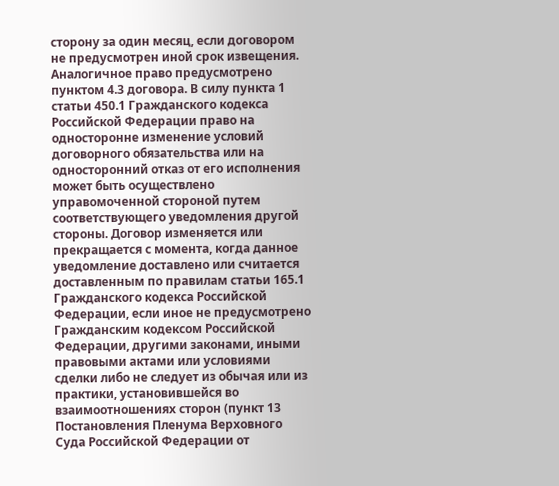сторону за один месяц, если договором не предусмотрен иной срок извещения. Аналогичное право предусмотрено пунктом 4.3 договора. В силу пункта 1 статьи 450.1 Гражданского кодекса Российской Федерации право на односторонне изменение условий договорного обязательства или на односторонний отказ от его исполнения может быть осуществлено управомоченной стороной путем соответствующего уведомления другой стороны. Договор изменяется или прекращается с момента, когда данное уведомление доставлено или считается доставленным по правилам статьи 165.1 Гражданского кодекса Российской Федерации, если иное не предусмотрено Гражданским кодексом Российской Федерации, другими законами, иными правовыми актами или условиями сделки либо не следует из обычая или из практики, установившейся во взаимоотношениях сторон (пункт 13 Постановления Пленума Верховного Суда Российской Федерации от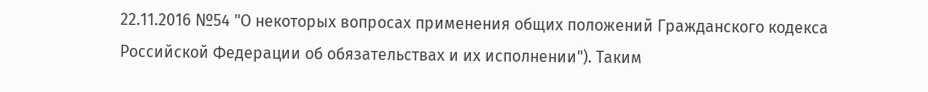22.11.2016 №54 "О некоторых вопросах применения общих положений Гражданского кодекса Российской Федерации об обязательствах и их исполнении"). Таким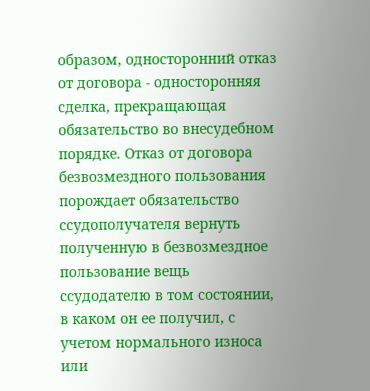образом, односторонний отказ от договора - односторонняя сделка, прекращающая обязательство во внесудебном порядке. Отказ от договора безвозмездного пользования порождает обязательство ссудополучателя вернуть полученную в безвозмездное пользование вещь ссудодателю в том состоянии, в каком он ее получил, с учетом нормального износа или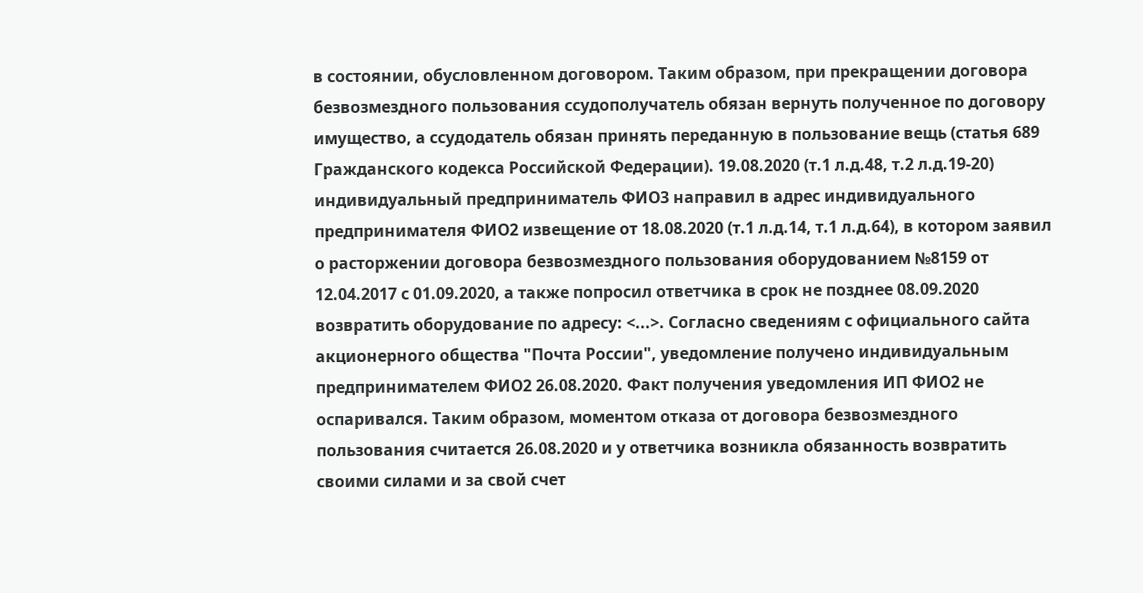в состоянии, обусловленном договором. Таким образом, при прекращении договора безвозмездного пользования ссудополучатель обязан вернуть полученное по договору имущество, а ссудодатель обязан принять переданную в пользование вещь (статья 689 Гражданского кодекса Российской Федерации). 19.08.2020 (т.1 л.д.48, т.2 л.д.19-20) индивидуальный предприниматель ФИО3 направил в адрес индивидуального предпринимателя ФИО2 извещение от 18.08.2020 (т.1 л.д.14, т.1 л.д.64), в котором заявил о расторжении договора безвозмездного пользования оборудованием №8159 от 12.04.2017 с 01.09.2020, а также попросил ответчика в срок не позднее 08.09.2020 возвратить оборудование по адресу: <...>. Согласно сведениям с официального сайта акционерного общества "Почта России", уведомление получено индивидуальным предпринимателем ФИО2 26.08.2020. Факт получения уведомления ИП ФИО2 не оспаривался. Таким образом, моментом отказа от договора безвозмездного пользования считается 26.08.2020 и у ответчика возникла обязанность возвратить своими силами и за свой счет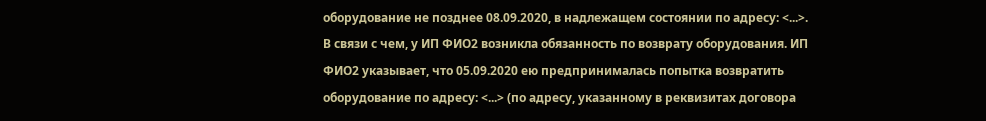оборудование не позднее 08.09.2020, в надлежащем состоянии по адресу: <...>. В связи с чем, у ИП ФИО2 возникла обязанность по возврату оборудования. ИП ФИО2 указывает, что 05.09.2020 ею предпринималась попытка возвратить оборудование по адресу: <...> (по адресу, указанному в реквизитах договора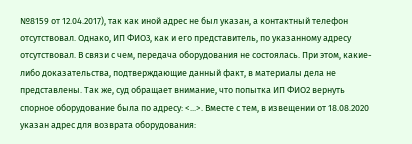№8159 от 12.04.2017), так как иной адрес не был указан, а контактный телефон отсутствовал. Однако, ИП ФИО3, как и его представитель, по указанному адресу отсутствовал. В связи с чем, передача оборудования не состоялась. При этом, какие-либо доказательства, подтверждающие данный факт, в материалы дела не представлены. Так же, суд обращает внимание, что попытка ИП ФИО2 вернуть спорное оборудование была по адресу: <...>. Вместе с тем, в извещении от 18.08.2020 указан адрес для возврата оборудования: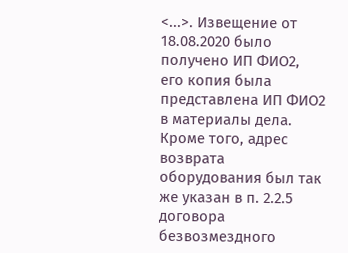<...>. Извещение от 18.08.2020 было получено ИП ФИО2, его копия была представлена ИП ФИО2 в материалы дела. Кроме того, адрес возврата оборудования был так же указан в п. 2.2.5 договора безвозмездного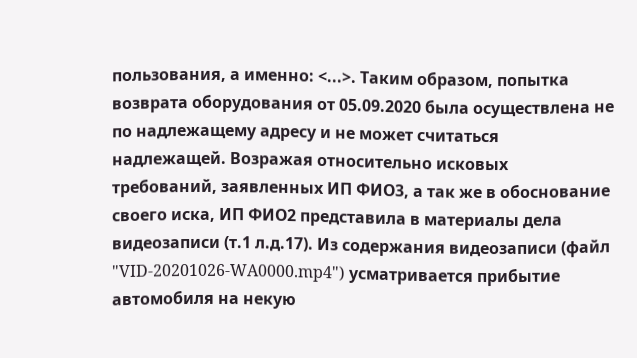пользования, а именно: <...>. Таким образом, попытка возврата оборудования от 05.09.2020 была осуществлена не по надлежащему адресу и не может считаться надлежащей. Возражая относительно исковых требований, заявленных ИП ФИО3, а так же в обоснование своего иска, ИП ФИО2 представила в материалы дела видеозаписи (т.1 л.д.17). Из содержания видеозаписи (файл "VID-20201026-WA0000.mp4") усматривается прибытие автомобиля на некую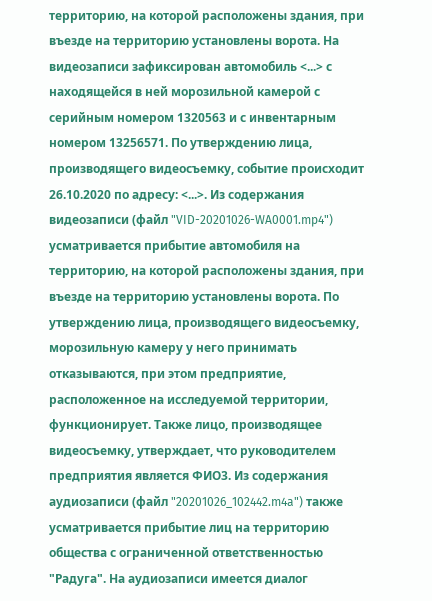территорию, на которой расположены здания, при въезде на территорию установлены ворота. На видеозаписи зафиксирован автомобиль <...> с находящейся в ней морозильной камерой с серийным номером 1320563 и с инвентарным номером 13256571. По утверждению лица, производящего видеосъемку, событие происходит 26.10.2020 по адресу: <...>. Из содержания видеозаписи (файл "VID-20201026-WA0001.mp4") усматривается прибытие автомобиля на территорию, на которой расположены здания, при въезде на территорию установлены ворота. По утверждению лица, производящего видеосъемку, морозильную камеру у него принимать отказываются, при этом предприятие, расположенное на исследуемой территории, функционирует. Также лицо, производящее видеосъемку, утверждает, что руководителем предприятия является ФИО3. Из содержания аудиозаписи (файл "20201026_102442.m4a") также усматривается прибытие лиц на территорию общества с ограниченной ответственностью "Радуга". На аудиозаписи имеется диалог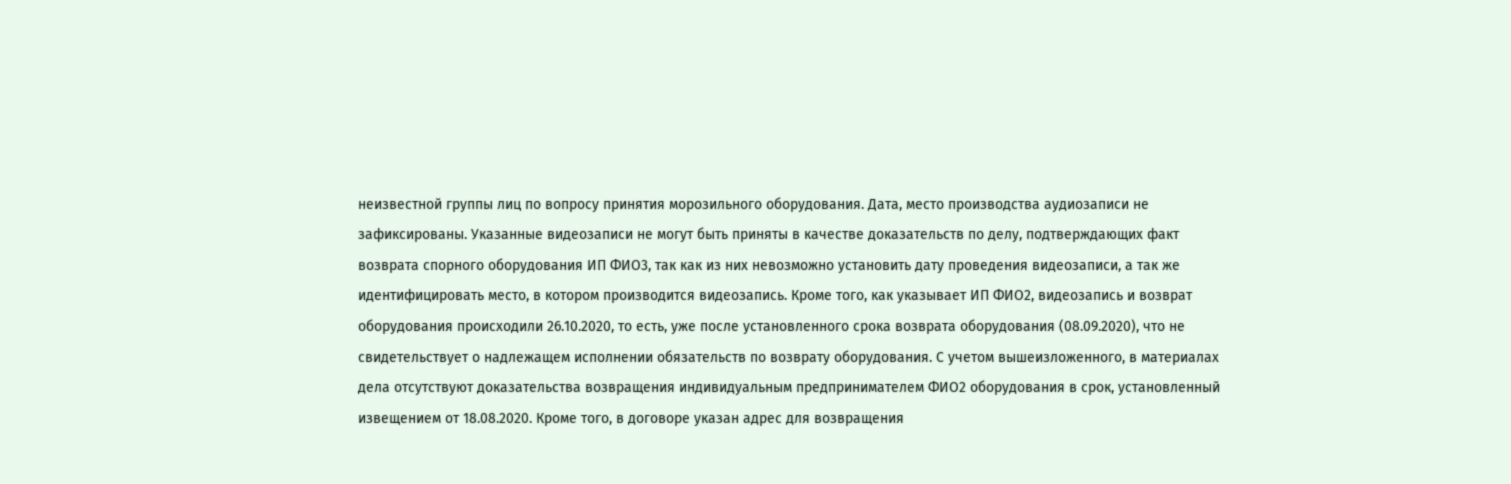неизвестной группы лиц по вопросу принятия морозильного оборудования. Дата, место производства аудиозаписи не зафиксированы. Указанные видеозаписи не могут быть приняты в качестве доказательств по делу, подтверждающих факт возврата спорного оборудования ИП ФИО3, так как из них невозможно установить дату проведения видеозаписи, а так же идентифицировать место, в котором производится видеозапись. Кроме того, как указывает ИП ФИО2, видеозапись и возврат оборудования происходили 26.10.2020, то есть, уже после установленного срока возврата оборудования (08.09.2020), что не свидетельствует о надлежащем исполнении обязательств по возврату оборудования. С учетом вышеизложенного, в материалах дела отсутствуют доказательства возвращения индивидуальным предпринимателем ФИО2 оборудования в срок, установленный извещением от 18.08.2020. Кроме того, в договоре указан адрес для возвращения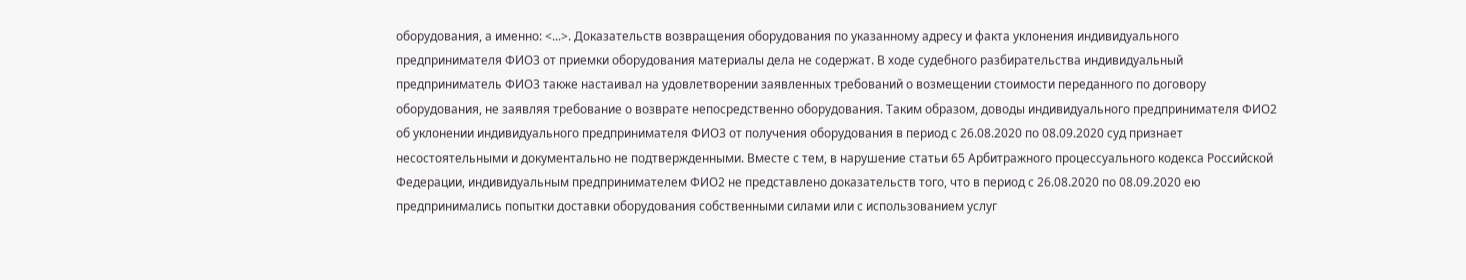оборудования, а именно: <...>. Доказательств возвращения оборудования по указанному адресу и факта уклонения индивидуального предпринимателя ФИО3 от приемки оборудования материалы дела не содержат. В ходе судебного разбирательства индивидуальный предприниматель ФИО3 также настаивал на удовлетворении заявленных требований о возмещении стоимости переданного по договору оборудования, не заявляя требование о возврате непосредственно оборудования. Таким образом, доводы индивидуального предпринимателя ФИО2 об уклонении индивидуального предпринимателя ФИО3 от получения оборудования в период с 26.08.2020 по 08.09.2020 суд признает несостоятельными и документально не подтвержденными. Вместе с тем, в нарушение статьи 65 Арбитражного процессуального кодекса Российской Федерации, индивидуальным предпринимателем ФИО2 не представлено доказательств того, что в период с 26.08.2020 по 08.09.2020 ею предпринимались попытки доставки оборудования собственными силами или с использованием услуг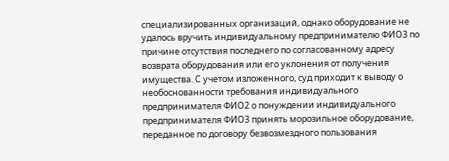специализированных организаций, однако оборудование не удалось вручить индивидуальному предпринимателю ФИО3 по причине отсутствия последнего по согласованному адресу возврата оборудования или его уклонения от получения имущества. С учетом изложенного, суд приходит к выводу о необоснованности требования индивидуального предпринимателя ФИО2 о понуждении индивидуального предпринимателя ФИО3 принять морозильное оборудование, переданное по договору безвозмездного пользования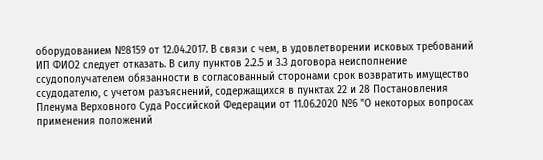оборудованием №8159 от 12.04.2017. В связи с чем, в удовлетворении исковых требований ИП ФИО2 следует отказать. В силу пунктов 2.2.5 и 3.3 договора неисполнение ссудополучателем обязанности в согласованный сторонами срок возвратить имущество ссудодателю, с учетом разъяснений, содержащихся в пунктах 22 и 28 Постановления Пленума Верховного Суда Российской Федерации от 11.06.2020 №6 "О некоторых вопросах применения положений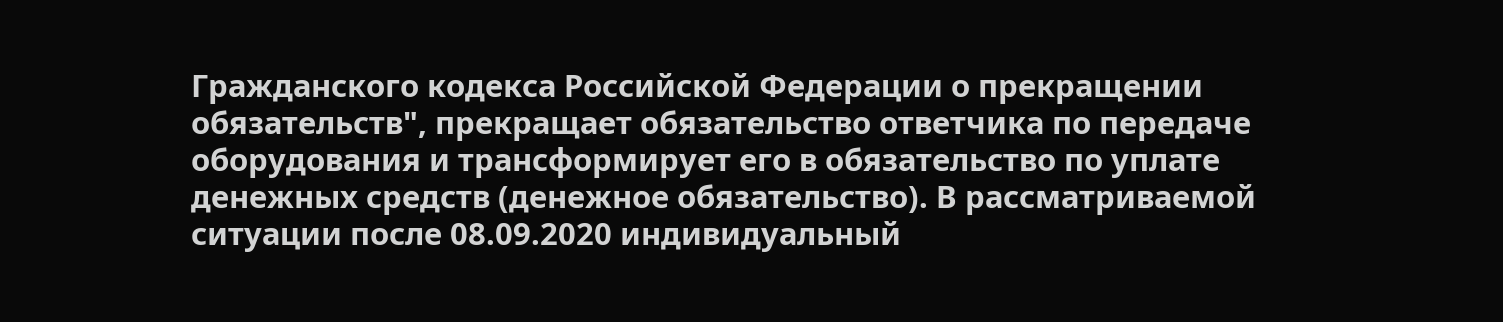Гражданского кодекса Российской Федерации о прекращении обязательств", прекращает обязательство ответчика по передаче оборудования и трансформирует его в обязательство по уплате денежных средств (денежное обязательство). В рассматриваемой ситуации после 08.09.2020 индивидуальный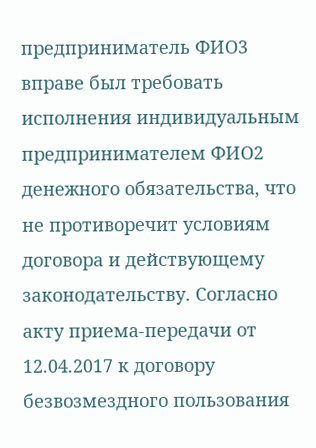предприниматель ФИО3 вправе был требовать исполнения индивидуальным предпринимателем ФИО2 денежного обязательства, что не противоречит условиям договора и действующему законодательству. Согласно акту приема-передачи от 12.04.2017 к договору безвозмездного пользования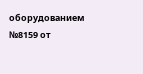оборудованием №8159 от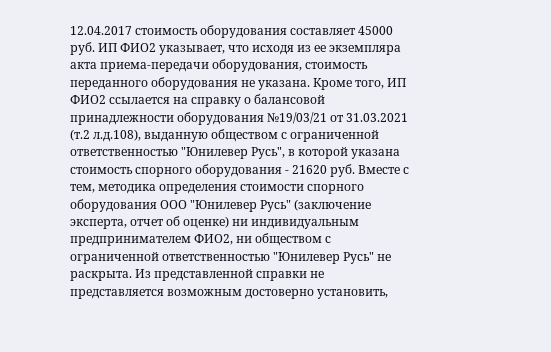12.04.2017 стоимость оборудования составляет 45000 руб. ИП ФИО2 указывает, что исходя из ее экземпляра акта приема-передачи оборудования, стоимость переданного оборудования не указана. Кроме того, ИП ФИО2 ссылается на справку о балансовой принадлежности оборудования №19/03/21 от 31.03.2021 (т.2 л.д.108), выданную обществом с ограниченной ответственностью "Юнилевер Русь", в которой указана стоимость спорного оборудования - 21620 руб. Вместе с тем, методика определения стоимости спорного оборудования ООО "Юнилевер Русь" (заключение эксперта, отчет об оценке) ни индивидуальным предпринимателем ФИО2, ни обществом с ограниченной ответственностью "Юнилевер Русь" не раскрыта. Из представленной справки не представляется возможным достоверно установить,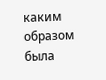каким образом была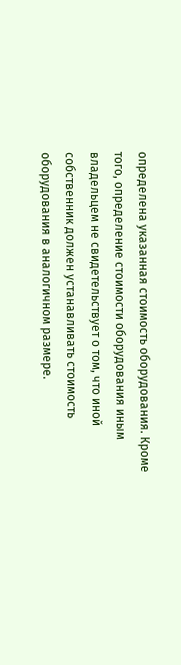определена указанная стоимость оборудования. Кроме того, определение стоимости оборудования иным владельцем не свидетельствует о том, что иной собственник должен устанавливать стоимость оборудования в аналогичном размере.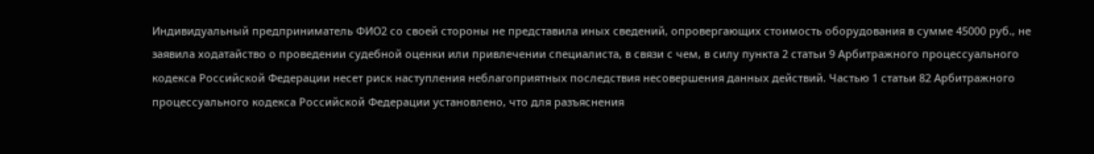Индивидуальный предприниматель ФИО2 со своей стороны не представила иных сведений, опровергающих стоимость оборудования в сумме 45000 руб., не заявила ходатайство о проведении судебной оценки или привлечении специалиста, в связи с чем, в силу пункта 2 статьи 9 Арбитражного процессуального кодекса Российской Федерации несет риск наступления неблагоприятных последствия несовершения данных действий. Частью 1 статьи 82 Арбитражного процессуального кодекса Российской Федерации установлено, что для разъяснения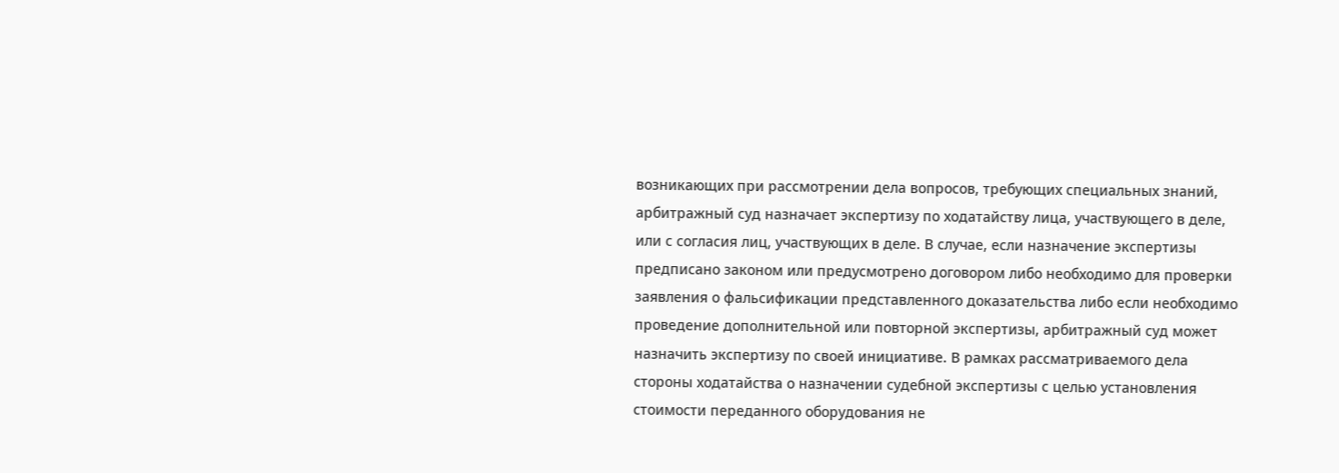возникающих при рассмотрении дела вопросов, требующих специальных знаний, арбитражный суд назначает экспертизу по ходатайству лица, участвующего в деле, или с согласия лиц, участвующих в деле. В случае, если назначение экспертизы предписано законом или предусмотрено договором либо необходимо для проверки заявления о фальсификации представленного доказательства либо если необходимо проведение дополнительной или повторной экспертизы, арбитражный суд может назначить экспертизу по своей инициативе. В рамках рассматриваемого дела стороны ходатайства о назначении судебной экспертизы с целью установления стоимости переданного оборудования не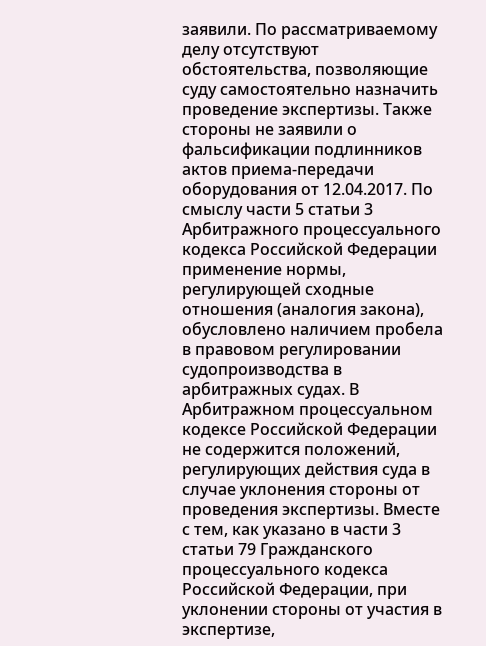заявили. По рассматриваемому делу отсутствуют обстоятельства, позволяющие суду самостоятельно назначить проведение экспертизы. Также стороны не заявили о фальсификации подлинников актов приема-передачи оборудования от 12.04.2017. По смыслу части 5 статьи 3 Арбитражного процессуального кодекса Российской Федерации применение нормы, регулирующей сходные отношения (аналогия закона), обусловлено наличием пробела в правовом регулировании судопроизводства в арбитражных судах. В Арбитражном процессуальном кодексе Российской Федерации не содержится положений, регулирующих действия суда в случае уклонения стороны от проведения экспертизы. Вместе с тем, как указано в части 3 статьи 79 Гражданского процессуального кодекса Российской Федерации, при уклонении стороны от участия в экспертизе,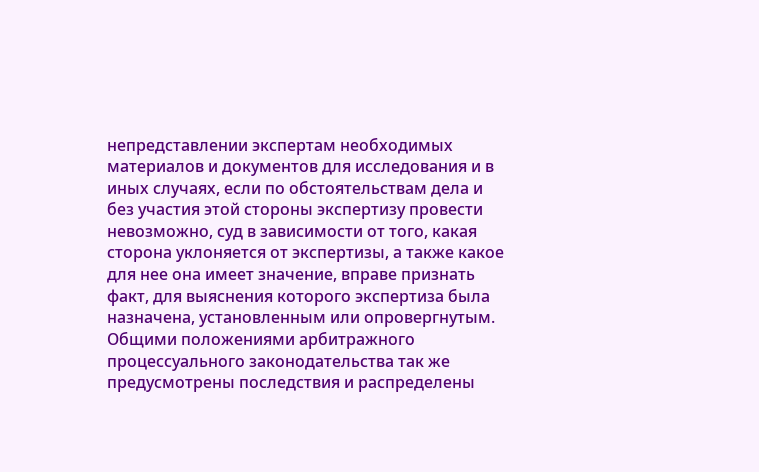непредставлении экспертам необходимых материалов и документов для исследования и в иных случаях, если по обстоятельствам дела и без участия этой стороны экспертизу провести невозможно, суд в зависимости от того, какая сторона уклоняется от экспертизы, а также какое для нее она имеет значение, вправе признать факт, для выяснения которого экспертиза была назначена, установленным или опровергнутым. Общими положениями арбитражного процессуального законодательства так же предусмотрены последствия и распределены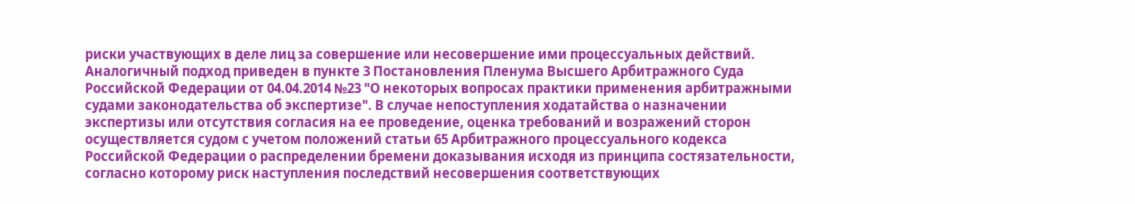риски участвующих в деле лиц за совершение или несовершение ими процессуальных действий. Аналогичный подход приведен в пункте 3 Постановления Пленума Высшего Арбитражного Суда Российской Федерации от 04.04.2014 №23 "О некоторых вопросах практики применения арбитражными судами законодательства об экспертизе". В случае непоступления ходатайства о назначении экспертизы или отсутствия согласия на ее проведение, оценка требований и возражений сторон осуществляется судом с учетом положений статьи 65 Арбитражного процессуального кодекса Российской Федерации о распределении бремени доказывания исходя из принципа состязательности, согласно которому риск наступления последствий несовершения соответствующих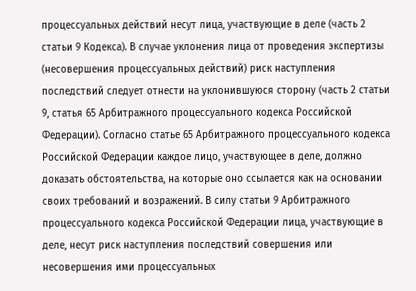процессуальных действий несут лица, участвующие в деле (часть 2 статьи 9 Кодекса). В случае уклонения лица от проведения экспертизы (несовершения процессуальных действий) риск наступления последствий следует отнести на уклонившуюся сторону (часть 2 статьи 9, статья 65 Арбитражного процессуального кодекса Российской Федерации). Согласно статье 65 Арбитражного процессуального кодекса Российской Федерации каждое лицо, участвующее в деле, должно доказать обстоятельства, на которые оно ссылается как на основании своих требований и возражений. В силу статьи 9 Арбитражного процессуального кодекса Российской Федерации лица, участвующие в деле, несут риск наступления последствий совершения или несовершения ими процессуальных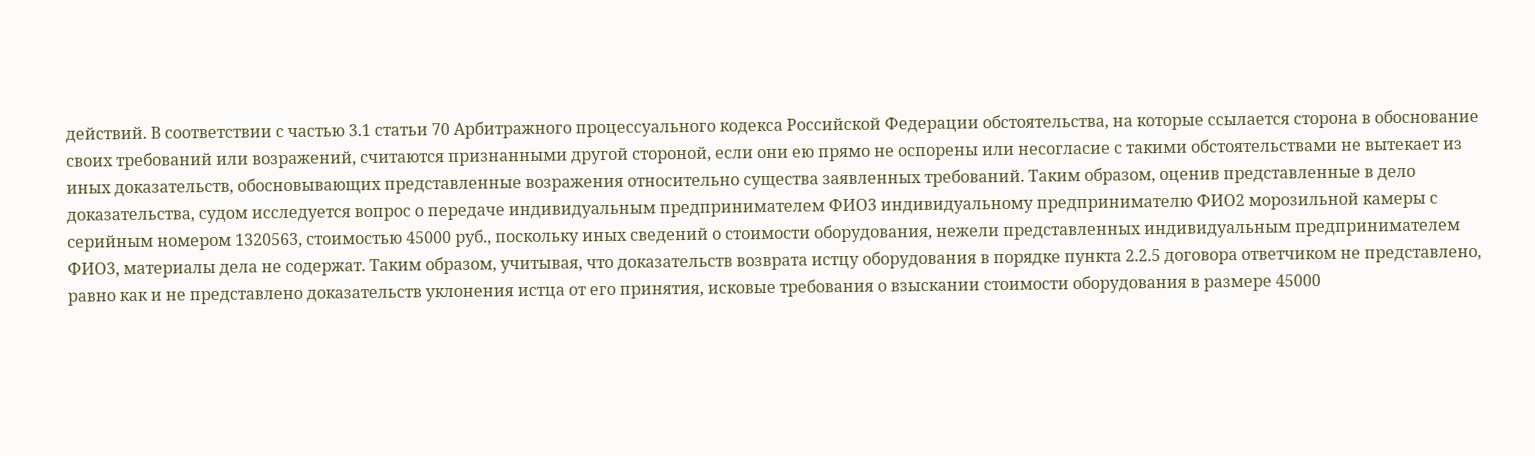действий. В соответствии с частью 3.1 статьи 70 Арбитражного процессуального кодекса Российской Федерации обстоятельства, на которые ссылается сторона в обоснование своих требований или возражений, считаются признанными другой стороной, если они ею прямо не оспорены или несогласие с такими обстоятельствами не вытекает из иных доказательств, обосновывающих представленные возражения относительно существа заявленных требований. Таким образом, оценив представленные в дело доказательства, судом исследуется вопрос о передаче индивидуальным предпринимателем ФИО3 индивидуальному предпринимателю ФИО2 морозильной камеры с серийным номером 1320563, стоимостью 45000 руб., поскольку иных сведений о стоимости оборудования, нежели представленных индивидуальным предпринимателем ФИО3, материалы дела не содержат. Таким образом, учитывая, что доказательств возврата истцу оборудования в порядке пункта 2.2.5 договора ответчиком не представлено, равно как и не представлено доказательств уклонения истца от его принятия, исковые требования о взыскании стоимости оборудования в размере 45000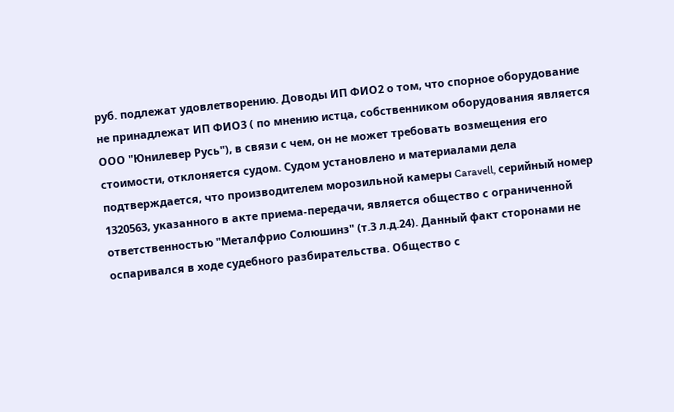руб. подлежат удовлетворению. Доводы ИП ФИО2 о том, что спорное оборудование не принадлежат ИП ФИО3 ( по мнению истца, собственником оборудования является ООО "Юнилевер Русь"), в связи с чем, он не может требовать возмещения его стоимости, отклоняется судом. Судом установлено и материалами дела подтверждается, что производителем морозильной камеры Caravell, серийный номер 1320563, указанного в акте приема-передачи, является общество с ограниченной ответственностью "Металфрио Солюшинз" (т.3 л.д.24). Данный факт сторонами не оспаривался в ходе судебного разбирательства. Общество с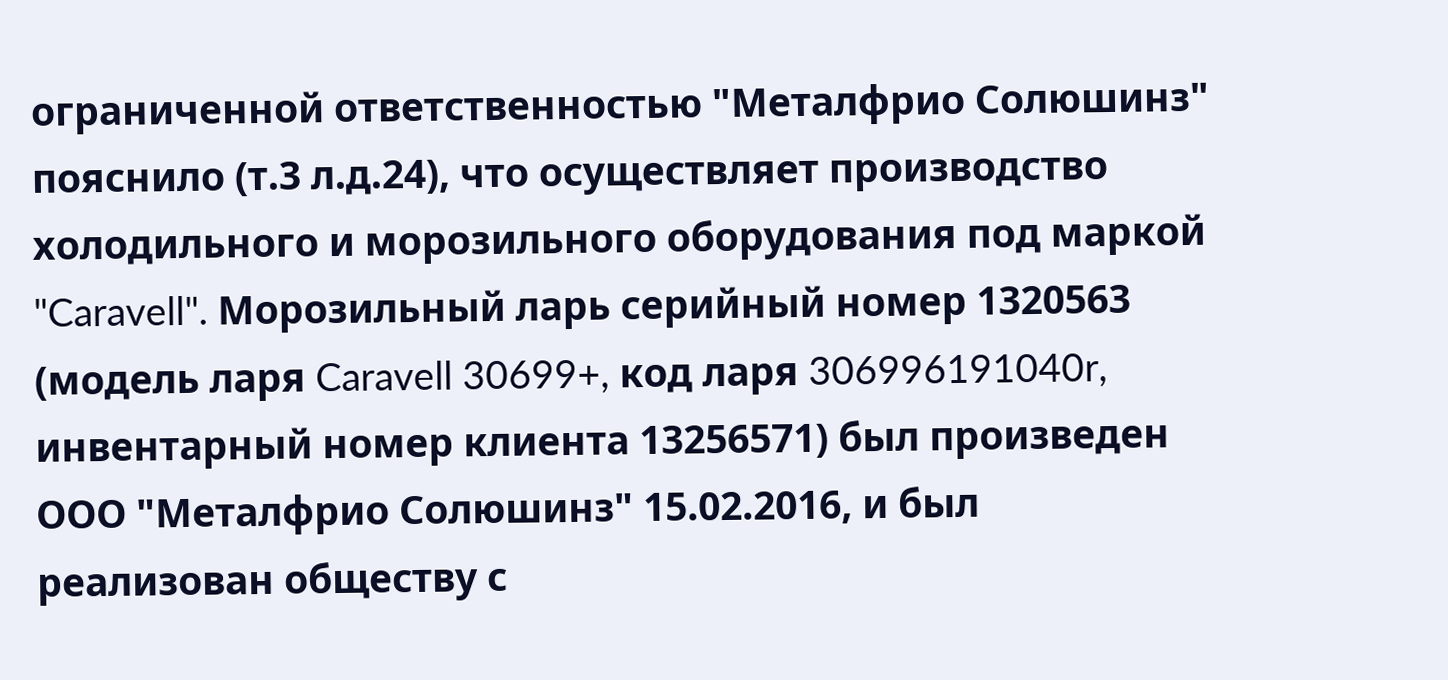ограниченной ответственностью "Металфрио Солюшинз" пояснило (т.3 л.д.24), что осуществляет производство холодильного и морозильного оборудования под маркой "Caravell". Морозильный ларь серийный номер 1320563 (модель ларя Caravell 30699+, код ларя 306996191040r, инвентарный номер клиента 13256571) был произведен ООО "Металфрио Солюшинз" 15.02.2016, и был реализован обществу с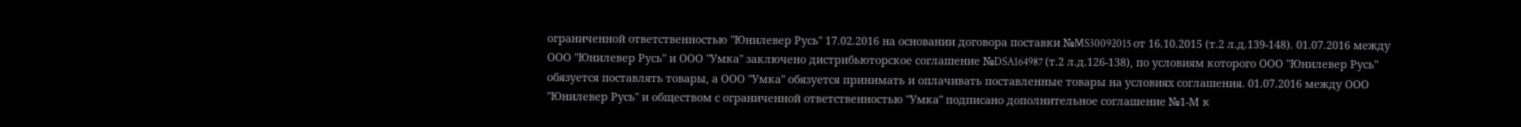ограниченной ответственностью "Юнилевер Русь" 17.02.2016 на основании договора поставки №MS30092015 от 16.10.2015 (т.2 л.д.139-148). 01.07.2016 между ООО "Юнилевер Русь" и ООО "Умка" заключено дистрибьюторское соглашение №DSA164987 (т.2 л.д.126-138), по условиям которого ООО "Юнилевер Русь" обязуется поставлять товары, а ООО "Умка" обязуется принимать и оплачивать поставленные товары на условиях соглашения. 01.07.2016 между ООО "Юнилевер Русь" и обществом с ограниченной ответственностью "Умка" подписано дополнительное соглашение №1-М к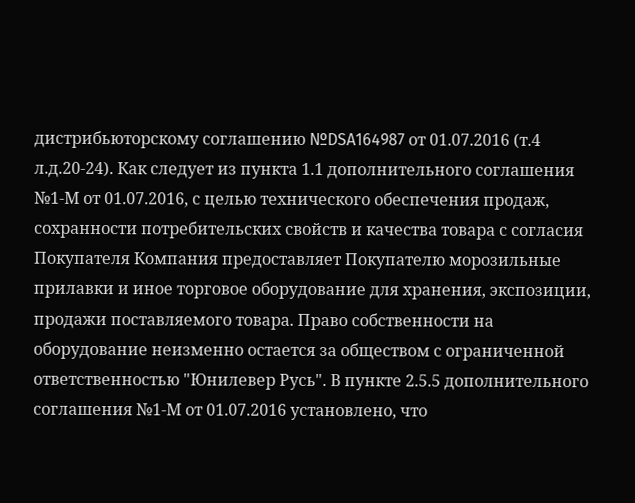дистрибьюторскому соглашению №DSA164987 от 01.07.2016 (т.4 л.д.20-24). Как следует из пункта 1.1 дополнительного соглашения №1-М от 01.07.2016, с целью технического обеспечения продаж, сохранности потребительских свойств и качества товара с согласия Покупателя Компания предоставляет Покупателю морозильные прилавки и иное торговое оборудование для хранения, экспозиции, продажи поставляемого товара. Право собственности на оборудование неизменно остается за обществом с ограниченной ответственностью "Юнилевер Русь". В пункте 2.5.5 дополнительного соглашения №1-М от 01.07.2016 установлено, что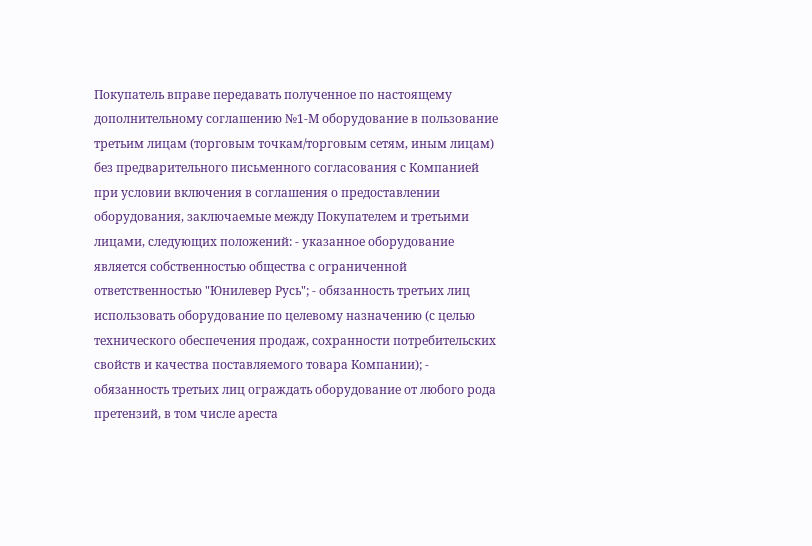Покупатель вправе передавать полученное по настоящему дополнительному соглашению №1-М оборудование в пользование третьим лицам (торговым точкам/торговым сетям, иным лицам) без предварительного письменного согласования с Компанией при условии включения в соглашения о предоставлении оборудования, заключаемые между Покупателем и третьими лицами, следующих положений: - указанное оборудование является собственностью общества с ограниченной ответственностью "Юнилевер Русь"; - обязанность третьих лиц использовать оборудование по целевому назначению (с целью технического обеспечения продаж, сохранности потребительских свойств и качества поставляемого товара Компании); - обязанность третьих лиц ограждать оборудование от любого рода претензий, в том числе ареста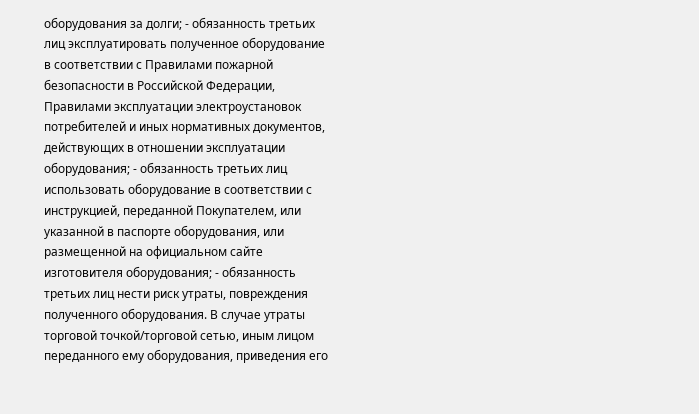оборудования за долги; - обязанность третьих лиц эксплуатировать полученное оборудование в соответствии с Правилами пожарной безопасности в Российской Федерации, Правилами эксплуатации электроустановок потребителей и иных нормативных документов, действующих в отношении эксплуатации оборудования; - обязанность третьих лиц использовать оборудование в соответствии с инструкцией, переданной Покупателем, или указанной в паспорте оборудования, или размещенной на официальном сайте изготовителя оборудования; - обязанность третьих лиц нести риск утраты, повреждения полученного оборудования. В случае утраты торговой точкой/торговой сетью, иным лицом переданного ему оборудования, приведения его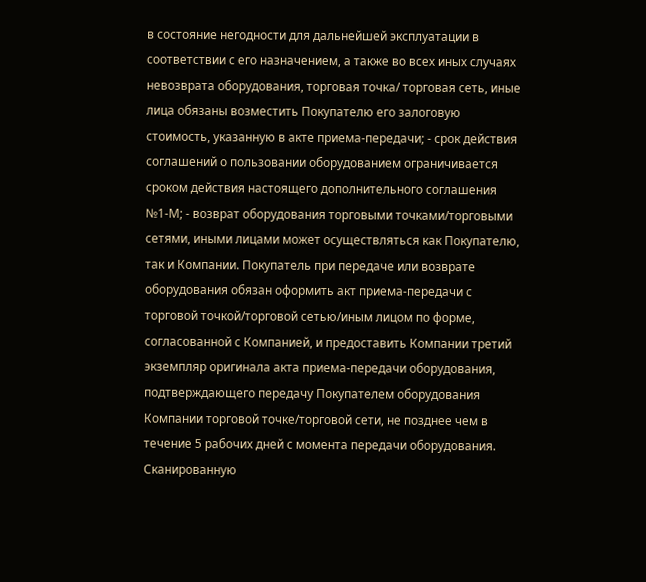в состояние негодности для дальнейшей эксплуатации в соответствии с его назначением, а также во всех иных случаях невозврата оборудования, торговая точка/ торговая сеть, иные лица обязаны возместить Покупателю его залоговую стоимость, указанную в акте приема-передачи; - срок действия соглашений о пользовании оборудованием ограничивается сроком действия настоящего дополнительного соглашения №1-М; - возврат оборудования торговыми точками/торговыми сетями, иными лицами может осуществляться как Покупателю, так и Компании. Покупатель при передаче или возврате оборудования обязан оформить акт приема-передачи с торговой точкой/торговой сетью/иным лицом по форме, согласованной с Компанией, и предоставить Компании третий экземпляр оригинала акта приема-передачи оборудования, подтверждающего передачу Покупателем оборудования Компании торговой точке/торговой сети, не позднее чем в течение 5 рабочих дней с момента передачи оборудования. Сканированную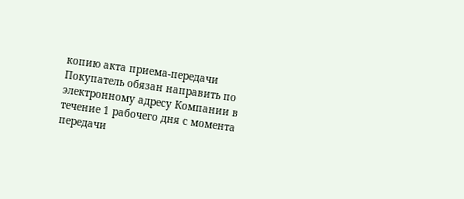копию акта приема-передачи Покупатель обязан направить по электронному адресу Компании в течение 1 рабочего дня с момента передачи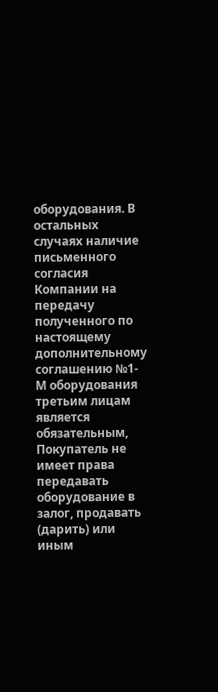оборудования. В остальных случаях наличие письменного согласия Компании на передачу полученного по настоящему дополнительному соглашению №1-М оборудования третьим лицам является обязательным, Покупатель не имеет права передавать оборудование в залог, продавать (дарить) или иным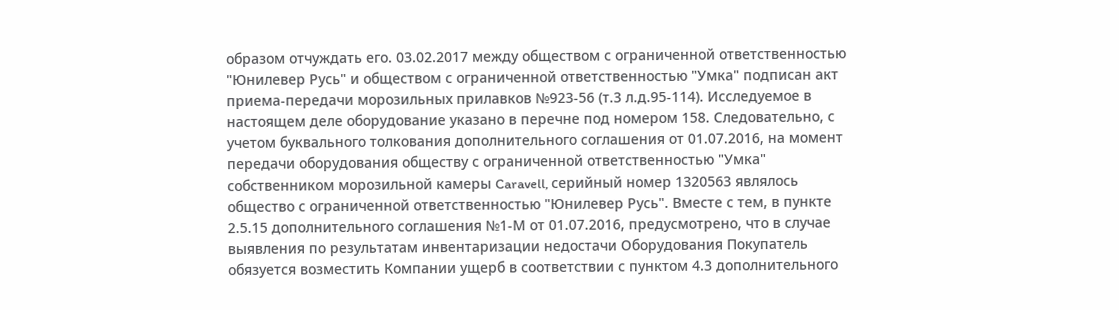образом отчуждать его. 03.02.2017 между обществом с ограниченной ответственностью "Юнилевер Русь" и обществом с ограниченной ответственностью "Умка" подписан акт приема-передачи морозильных прилавков №923-56 (т.3 л.д.95-114). Исследуемое в настоящем деле оборудование указано в перечне под номером 158. Следовательно, с учетом буквального толкования дополнительного соглашения от 01.07.2016, на момент передачи оборудования обществу с ограниченной ответственностью "Умка" собственником морозильной камеры Caravell, серийный номер 1320563 являлось общество с ограниченной ответственностью "Юнилевер Русь". Вместе с тем, в пункте 2.5.15 дополнительного соглашения №1-М от 01.07.2016, предусмотрено, что в случае выявления по результатам инвентаризации недостачи Оборудования Покупатель обязуется возместить Компании ущерб в соответствии с пунктом 4.3 дополнительного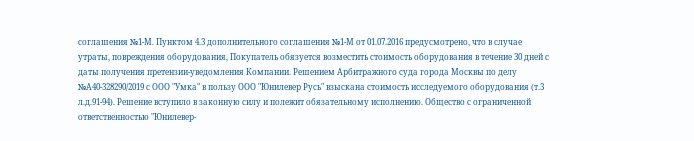соглашения №1-М. Пунктом 4.3 дополнительного соглашения №1-М от 01.07.2016 предусмотрено, что в случае утраты, повреждения оборудования, Покупатель обязуется возместить стоимость оборудования в течение 30 дней с даты получения претензии-уведомления Компании. Решением Арбитражного суда города Москвы по делу №А40-328290/2019 с ООО "Умка" в пользу ООО "Юнилевер Русь" взыскана стоимость исследуемого оборудования (т.3 л.д.91-94). Решение вступило в законную силу и полежит обязательному исполнению. Общество с ограниченной ответственностью "Юнилевер-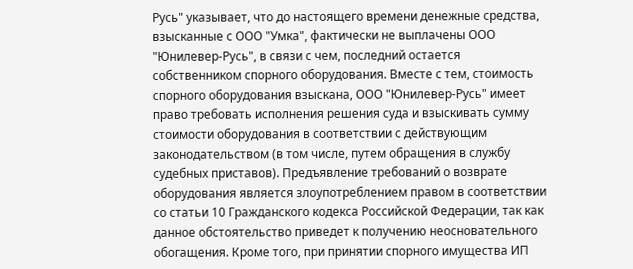Русь" указывает, что до настоящего времени денежные средства, взысканные с ООО "Умка", фактически не выплачены ООО "Юнилевер-Русь", в связи с чем, последний остается собственником спорного оборудования. Вместе с тем, стоимость спорного оборудования взыскана, ООО "Юнилевер-Русь" имеет право требовать исполнения решения суда и взыскивать сумму стоимости оборудования в соответствии с действующим законодательством (в том числе, путем обращения в службу судебных приставов). Предъявление требований о возврате оборудования является злоупотреблением правом в соответствии со статьи 10 Гражданского кодекса Российской Федерации, так как данное обстоятельство приведет к получению неосновательного обогащения. Кроме того, при принятии спорного имущества ИП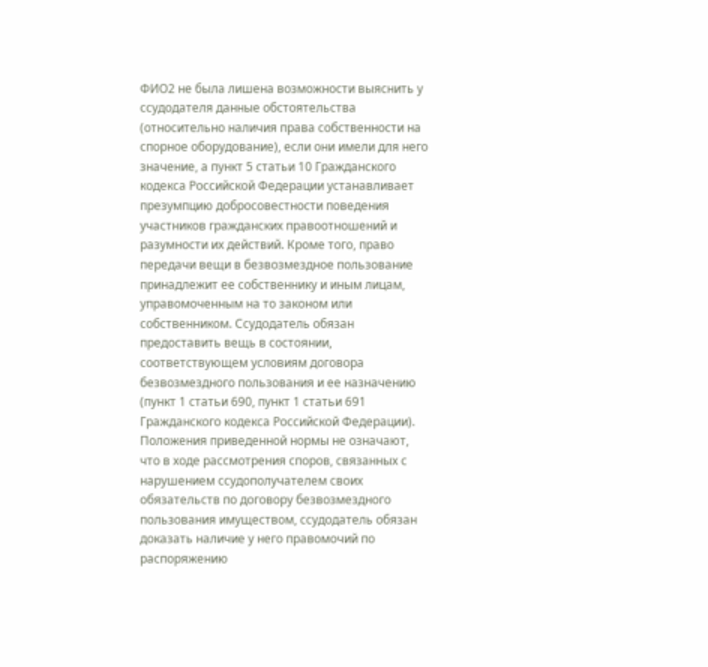ФИО2 не была лишена возможности выяснить у ссудодателя данные обстоятельства (относительно наличия права собственности на спорное оборудование), если они имели для него значение, а пункт 5 статьи 10 Гражданского кодекса Российской Федерации устанавливает презумпцию добросовестности поведения участников гражданских правоотношений и разумности их действий. Кроме того, право передачи вещи в безвозмездное пользование принадлежит ее собственнику и иным лицам, управомоченным на то законом или собственником. Ссудодатель обязан предоставить вещь в состоянии, соответствующем условиям договора безвозмездного пользования и ее назначению (пункт 1 статьи 690, пункт 1 статьи 691 Гражданского кодекса Российской Федерации). Положения приведенной нормы не означают, что в ходе рассмотрения споров, связанных с нарушением ссудополучателем своих обязательств по договору безвозмездного пользования имуществом, ссудодатель обязан доказать наличие у него правомочий по распоряжению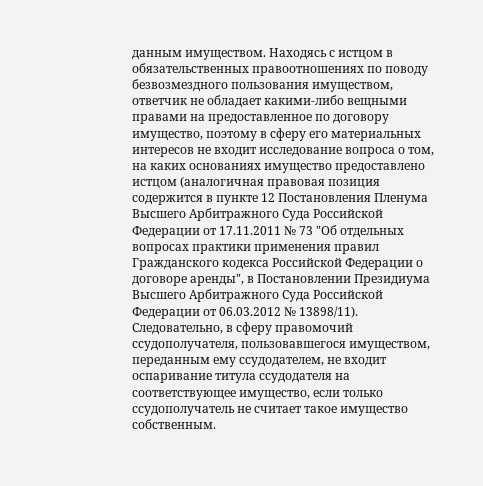данным имуществом. Находясь с истцом в обязательственных правоотношениях по поводу безвозмездного пользования имуществом, ответчик не обладает какими-либо вещными правами на предоставленное по договору имущество, поэтому в сферу его материальных интересов не входит исследование вопроса о том, на каких основаниях имущество предоставлено истцом (аналогичная правовая позиция содержится в пункте 12 Постановления Пленума Высшего Арбитражного Суда Российской Федерации от 17.11.2011 № 73 "Об отдельных вопросах практики применения правил Гражданского кодекса Российской Федерации о договоре аренды", в Постановлении Президиума Высшего Арбитражного Суда Российской Федерации от 06.03.2012 № 13898/11). Следовательно, в сферу правомочий ссудополучателя, пользовавшегося имуществом, переданным ему ссудодателем, не входит оспаривание титула ссудодателя на соответствующее имущество, если только ссудополучатель не считает такое имущество собственным.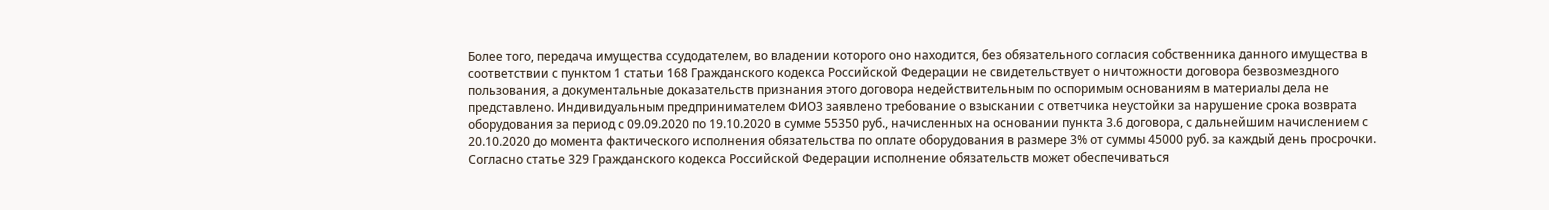Более того, передача имущества ссудодателем, во владении которого оно находится, без обязательного согласия собственника данного имущества в соответствии с пунктом 1 статьи 168 Гражданского кодекса Российской Федерации не свидетельствует о ничтожности договора безвозмездного пользования, а документальные доказательств признания этого договора недействительным по оспоримым основаниям в материалы дела не представлено. Индивидуальным предпринимателем ФИО3 заявлено требование о взыскании с ответчика неустойки за нарушение срока возврата оборудования за период с 09.09.2020 по 19.10.2020 в сумме 55350 руб., начисленных на основании пункта 3.6 договора, с дальнейшим начислением с 20.10.2020 до момента фактического исполнения обязательства по оплате оборудования в размере 3% от суммы 45000 руб. за каждый день просрочки. Согласно статье 329 Гражданского кодекса Российской Федерации исполнение обязательств может обеспечиваться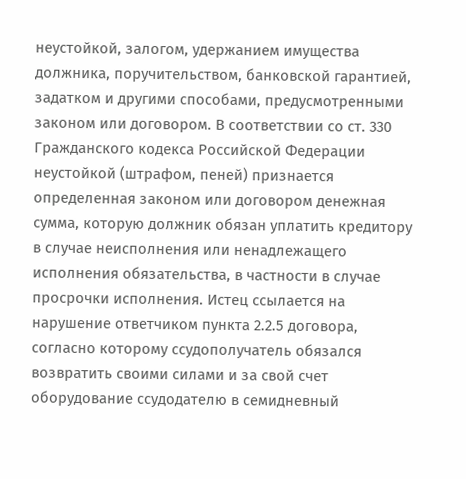неустойкой, залогом, удержанием имущества должника, поручительством, банковской гарантией, задатком и другими способами, предусмотренными законом или договором. В соответствии со ст. 330 Гражданского кодекса Российской Федерации неустойкой (штрафом, пеней) признается определенная законом или договором денежная сумма, которую должник обязан уплатить кредитору в случае неисполнения или ненадлежащего исполнения обязательства, в частности в случае просрочки исполнения. Истец ссылается на нарушение ответчиком пункта 2.2.5 договора, согласно которому ссудополучатель обязался возвратить своими силами и за свой счет оборудование ссудодателю в семидневный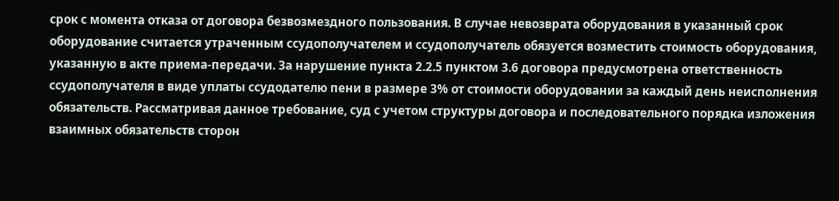срок с момента отказа от договора безвозмездного пользования. В случае невозврата оборудования в указанный срок оборудование считается утраченным ссудополучателем и ссудополучатель обязуется возместить стоимость оборудования, указанную в акте приема-передачи. За нарушение пункта 2.2.5 пунктом 3.6 договора предусмотрена ответственность ссудополучателя в виде уплаты ссудодателю пени в размере 3% от стоимости оборудовании за каждый день неисполнения обязательств. Рассматривая данное требование, суд с учетом структуры договора и последовательного порядка изложения взаимных обязательств сторон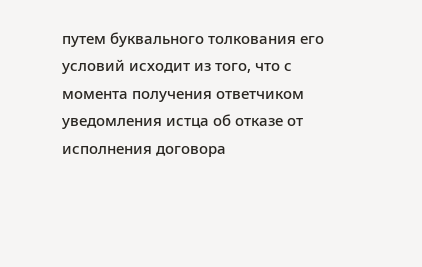путем буквального толкования его условий исходит из того, что с момента получения ответчиком уведомления истца об отказе от исполнения договора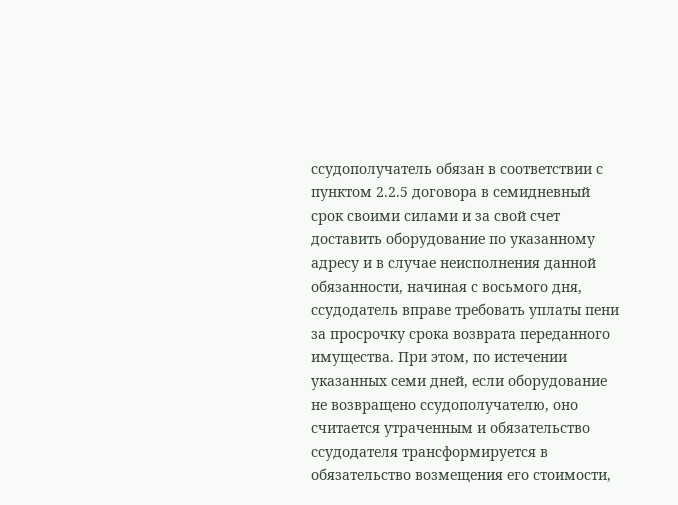ссудополучатель обязан в соответствии с пунктом 2.2.5 договора в семидневный срок своими силами и за свой счет доставить оборудование по указанному адресу и в случае неисполнения данной обязанности, начиная с восьмого дня, ссудодатель вправе требовать уплаты пени за просрочку срока возврата переданного имущества. При этом, по истечении указанных семи дней, если оборудование не возвращено ссудополучателю, оно считается утраченным и обязательство ссудодателя трансформируется в обязательство возмещения его стоимости,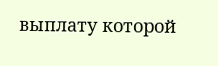выплату которой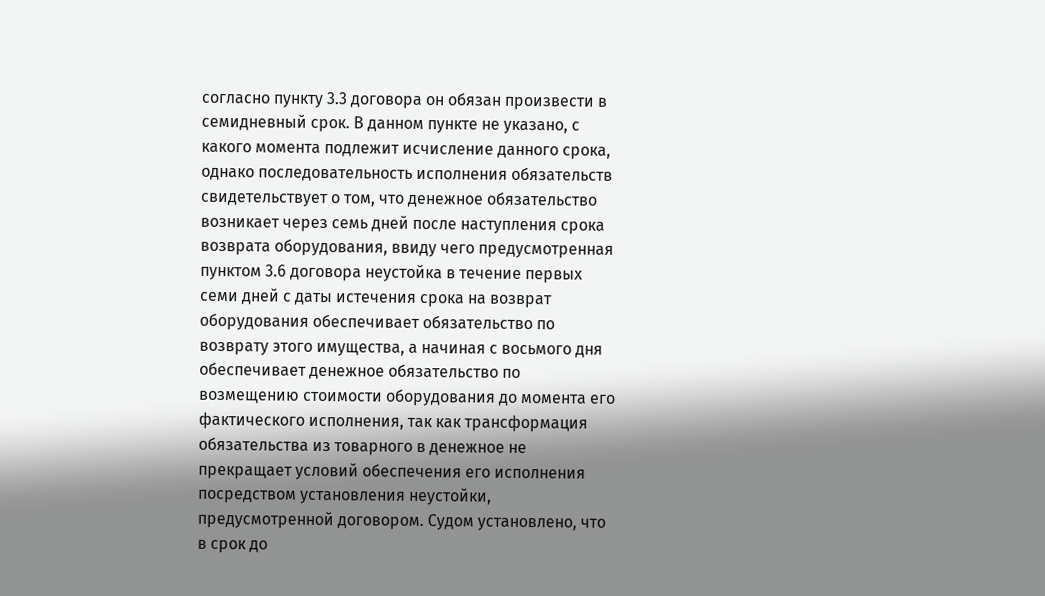согласно пункту 3.3 договора он обязан произвести в семидневный срок. В данном пункте не указано, с какого момента подлежит исчисление данного срока, однако последовательность исполнения обязательств свидетельствует о том, что денежное обязательство возникает через семь дней после наступления срока возврата оборудования, ввиду чего предусмотренная пунктом 3.6 договора неустойка в течение первых семи дней с даты истечения срока на возврат оборудования обеспечивает обязательство по возврату этого имущества, а начиная с восьмого дня обеспечивает денежное обязательство по возмещению стоимости оборудования до момента его фактического исполнения, так как трансформация обязательства из товарного в денежное не прекращает условий обеспечения его исполнения посредством установления неустойки, предусмотренной договором. Судом установлено, что в срок до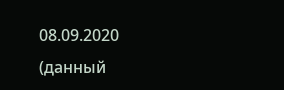08.09.2020 (данный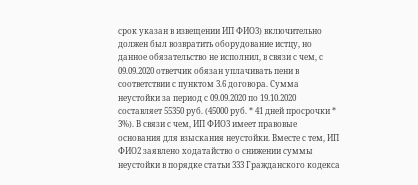срок указан в извещении ИП ФИО3) включительно должен был возвратить оборудование истцу, но данное обязательство не исполнил, в связи с чем, с 09.09.2020 ответчик обязан уплачивать пени в соответствии с пунктом 3.6 договора. Сумма неустойки за период с 09.09.2020 по 19.10.2020 составляет 55350 руб. (45000 руб. * 41 дней просрочки * 3%). В связи с чем, ИП ФИО3 имеет правовые основания для взыскания неустойки. Вместе с тем, ИП ФИО2 заявлено ходатайство о снижении суммы неустойки в порядке статьи 333 Гражданского кодекса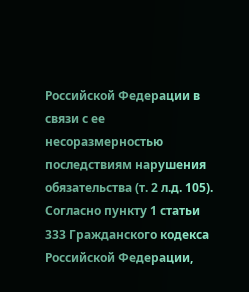Российской Федерации в связи с ее несоразмерностью последствиям нарушения обязательства (т. 2 л.д. 105). Согласно пункту 1 статьи 333 Гражданского кодекса Российской Федерации,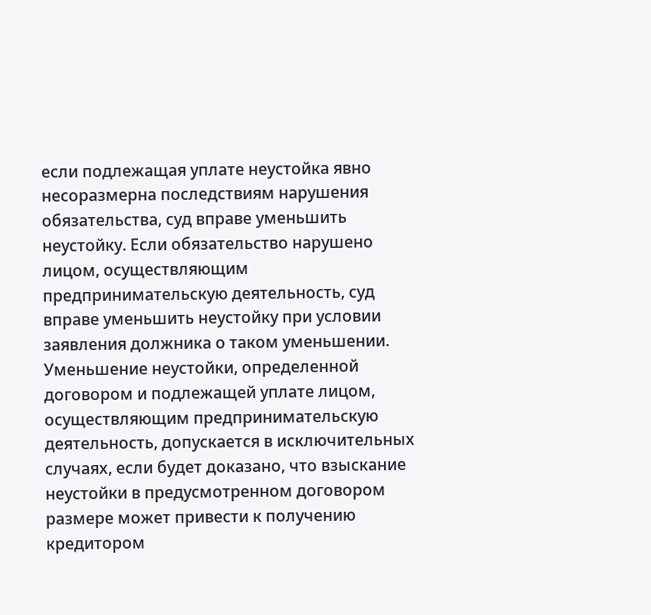если подлежащая уплате неустойка явно несоразмерна последствиям нарушения обязательства, суд вправе уменьшить неустойку. Если обязательство нарушено лицом, осуществляющим предпринимательскую деятельность, суд вправе уменьшить неустойку при условии заявления должника о таком уменьшении. Уменьшение неустойки, определенной договором и подлежащей уплате лицом, осуществляющим предпринимательскую деятельность, допускается в исключительных случаях, если будет доказано, что взыскание неустойки в предусмотренном договором размере может привести к получению кредитором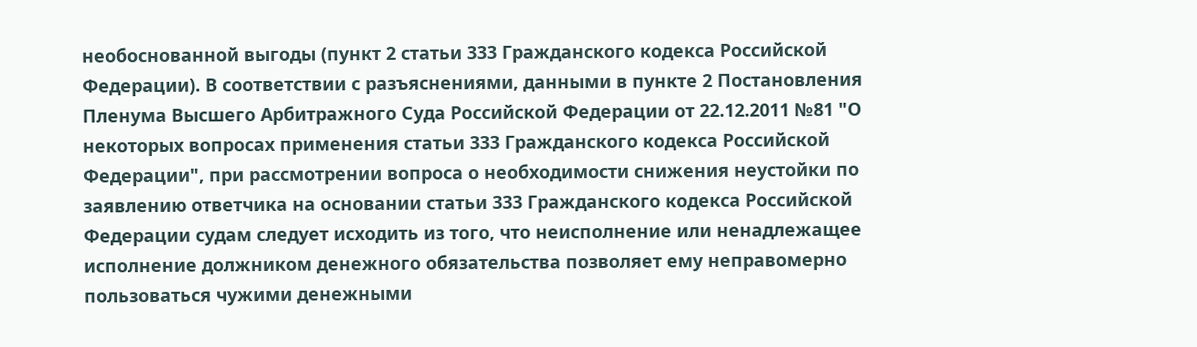необоснованной выгоды (пункт 2 статьи 333 Гражданского кодекса Российской Федерации). В соответствии с разъяснениями, данными в пункте 2 Постановления Пленума Высшего Арбитражного Суда Российской Федерации от 22.12.2011 №81 "О некоторых вопросах применения статьи 333 Гражданского кодекса Российской Федерации", при рассмотрении вопроса о необходимости снижения неустойки по заявлению ответчика на основании статьи 333 Гражданского кодекса Российской Федерации судам следует исходить из того, что неисполнение или ненадлежащее исполнение должником денежного обязательства позволяет ему неправомерно пользоваться чужими денежными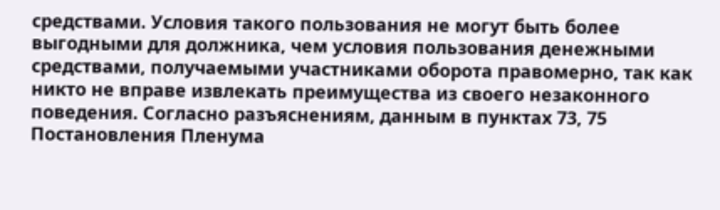средствами. Условия такого пользования не могут быть более выгодными для должника, чем условия пользования денежными средствами, получаемыми участниками оборота правомерно, так как никто не вправе извлекать преимущества из своего незаконного поведения. Согласно разъяснениям, данным в пунктах 73, 75 Постановления Пленума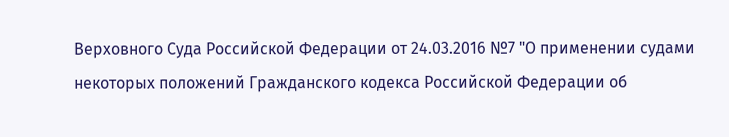Верховного Суда Российской Федерации от 24.03.2016 №7 "О применении судами некоторых положений Гражданского кодекса Российской Федерации об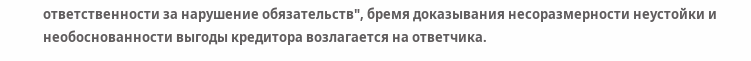ответственности за нарушение обязательств", бремя доказывания несоразмерности неустойки и необоснованности выгоды кредитора возлагается на ответчика.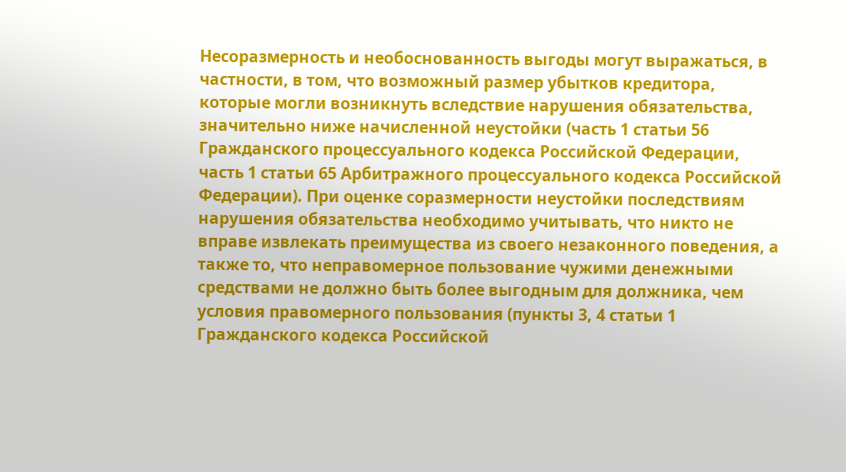Несоразмерность и необоснованность выгоды могут выражаться, в частности, в том, что возможный размер убытков кредитора, которые могли возникнуть вследствие нарушения обязательства, значительно ниже начисленной неустойки (часть 1 статьи 56 Гражданского процессуального кодекса Российской Федерации, часть 1 статьи 65 Арбитражного процессуального кодекса Российской Федерации). При оценке соразмерности неустойки последствиям нарушения обязательства необходимо учитывать, что никто не вправе извлекать преимущества из своего незаконного поведения, а также то, что неправомерное пользование чужими денежными средствами не должно быть более выгодным для должника, чем условия правомерного пользования (пункты 3, 4 статьи 1 Гражданского кодекса Российской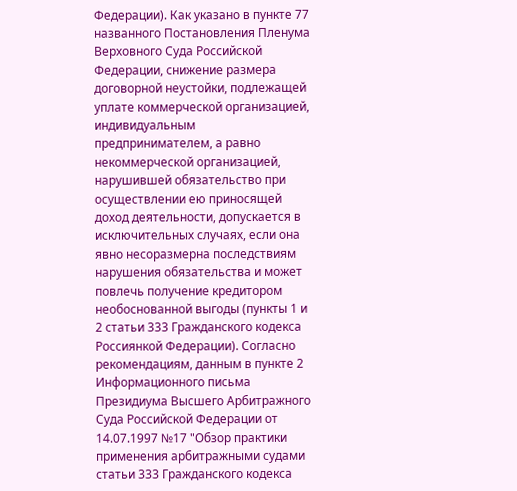Федерации). Как указано в пункте 77 названного Постановления Пленума Верховного Суда Российской Федерации, снижение размера договорной неустойки, подлежащей уплате коммерческой организацией, индивидуальным предпринимателем, а равно некоммерческой организацией, нарушившей обязательство при осуществлении ею приносящей доход деятельности, допускается в исключительных случаях, если она явно несоразмерна последствиям нарушения обязательства и может повлечь получение кредитором необоснованной выгоды (пункты 1 и 2 статьи 333 Гражданского кодекса Россиянкой Федерации). Согласно рекомендациям, данным в пункте 2 Информационного письма Президиума Высшего Арбитражного Суда Российской Федерации от 14.07.1997 №17 "Обзор практики применения арбитражными судами статьи 333 Гражданского кодекса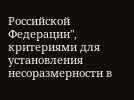Российской Федерации", критериями для установления несоразмерности в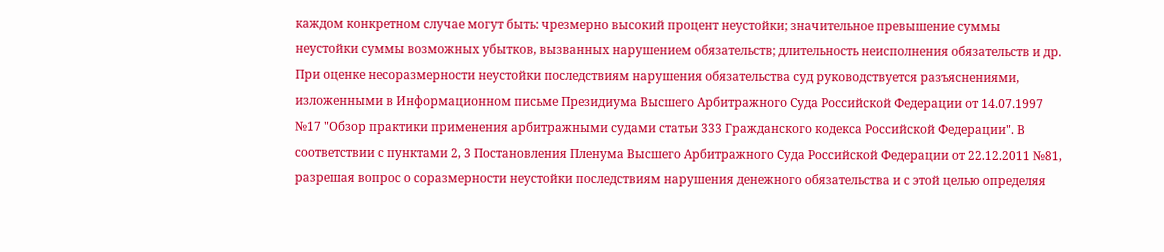каждом конкретном случае могут быть: чрезмерно высокий процент неустойки; значительное превышение суммы неустойки суммы возможных убытков, вызванных нарушением обязательств; длительность неисполнения обязательств и др. При оценке несоразмерности неустойки последствиям нарушения обязательства суд руководствуется разъяснениями, изложенными в Информационном письме Президиума Высшего Арбитражного Суда Российской Федерации от 14.07.1997 №17 "Обзор практики применения арбитражными судами статьи 333 Гражданского кодекса Российской Федерации". В соответствии с пунктами 2, 3 Постановления Пленума Высшего Арбитражного Суда Российской Федерации от 22.12.2011 №81, разрешая вопрос о соразмерности неустойки последствиям нарушения денежного обязательства и с этой целью определяя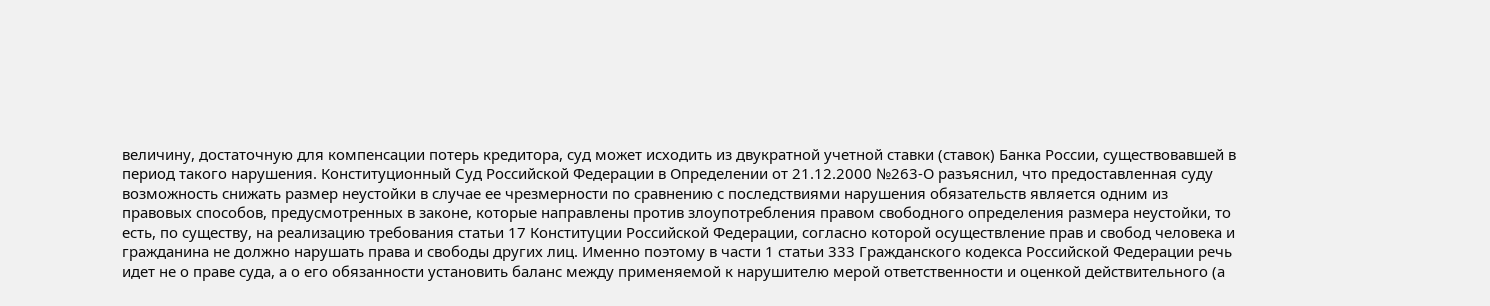величину, достаточную для компенсации потерь кредитора, суд может исходить из двукратной учетной ставки (ставок) Банка России, существовавшей в период такого нарушения. Конституционный Суд Российской Федерации в Определении от 21.12.2000 №263-О разъяснил, что предоставленная суду возможность снижать размер неустойки в случае ее чрезмерности по сравнению с последствиями нарушения обязательств является одним из правовых способов, предусмотренных в законе, которые направлены против злоупотребления правом свободного определения размера неустойки, то есть, по существу, на реализацию требования статьи 17 Конституции Российской Федерации, согласно которой осуществление прав и свобод человека и гражданина не должно нарушать права и свободы других лиц. Именно поэтому в части 1 статьи 333 Гражданского кодекса Российской Федерации речь идет не о праве суда, а о его обязанности установить баланс между применяемой к нарушителю мерой ответственности и оценкой действительного (а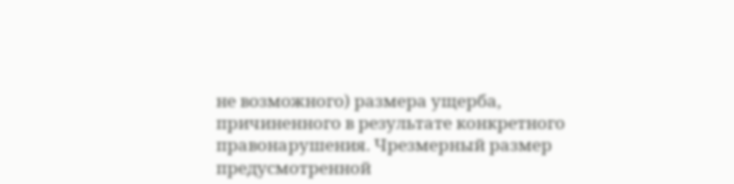не возможного) размера ущерба, причиненного в результате конкретного правонарушения. Чрезмерный размер предусмотренной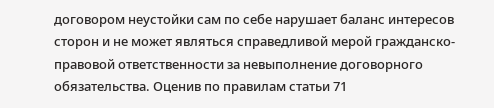договором неустойки сам по себе нарушает баланс интересов сторон и не может являться справедливой мерой гражданско-правовой ответственности за невыполнение договорного обязательства. Оценив по правилам статьи 71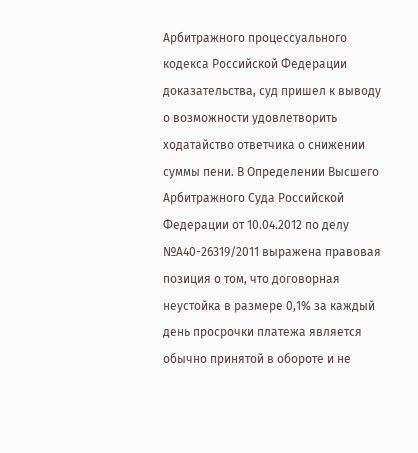Арбитражного процессуального кодекса Российской Федерации доказательства, суд пришел к выводу о возможности удовлетворить ходатайство ответчика о снижении суммы пени. В Определении Высшего Арбитражного Суда Российской Федерации от 10.04.2012 по делу №А40-26319/2011 выражена правовая позиция о том, что договорная неустойка в размере 0,1% за каждый день просрочки платежа является обычно принятой в обороте и не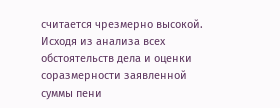считается чрезмерно высокой. Исходя из анализа всех обстоятельств дела и оценки соразмерности заявленной суммы пени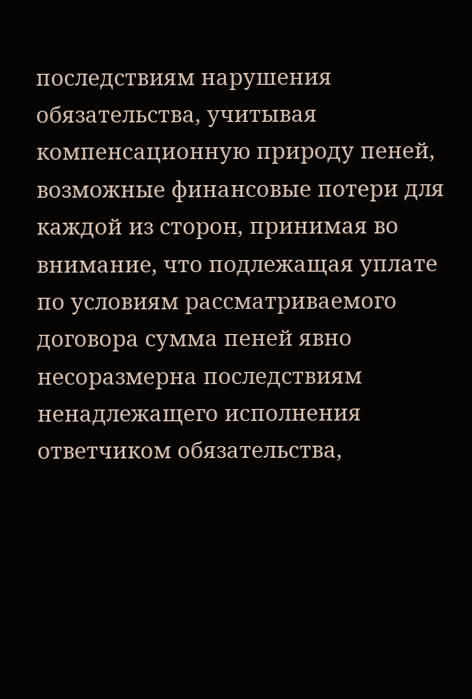последствиям нарушения обязательства, учитывая компенсационную природу пеней, возможные финансовые потери для каждой из сторон, принимая во внимание, что подлежащая уплате по условиям рассматриваемого договора сумма пеней явно несоразмерна последствиям ненадлежащего исполнения ответчиком обязательства,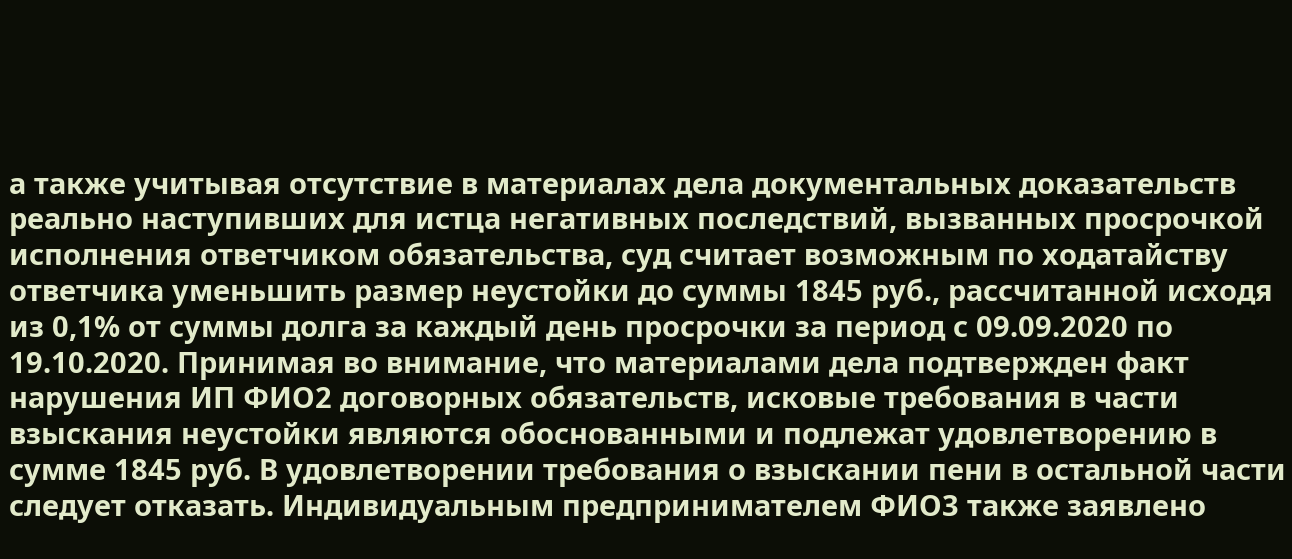а также учитывая отсутствие в материалах дела документальных доказательств реально наступивших для истца негативных последствий, вызванных просрочкой исполнения ответчиком обязательства, суд считает возможным по ходатайству ответчика уменьшить размер неустойки до суммы 1845 руб., рассчитанной исходя из 0,1% от суммы долга за каждый день просрочки за период с 09.09.2020 по 19.10.2020. Принимая во внимание, что материалами дела подтвержден факт нарушения ИП ФИО2 договорных обязательств, исковые требования в части взыскания неустойки являются обоснованными и подлежат удовлетворению в сумме 1845 руб. В удовлетворении требования о взыскании пени в остальной части следует отказать. Индивидуальным предпринимателем ФИО3 также заявлено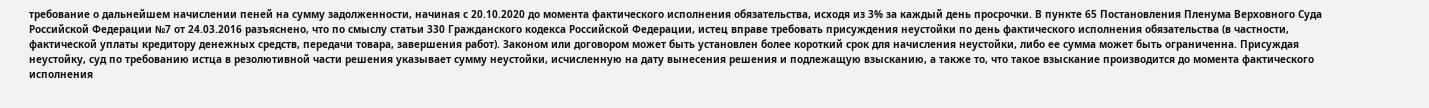требование о дальнейшем начислении пеней на сумму задолженности, начиная с 20.10.2020 до момента фактического исполнения обязательства, исходя из 3% за каждый день просрочки. В пункте 65 Постановления Пленума Верховного Суда Российской Федерации №7 от 24.03.2016 разъяснено, что по смыслу статьи 330 Гражданского кодекса Российской Федерации, истец вправе требовать присуждения неустойки по день фактического исполнения обязательства (в частности, фактической уплаты кредитору денежных средств, передачи товара, завершения работ). Законом или договором может быть установлен более короткий срок для начисления неустойки, либо ее сумма может быть ограниченна. Присуждая неустойку, суд по требованию истца в резолютивной части решения указывает сумму неустойки, исчисленную на дату вынесения решения и подлежащую взысканию, а также то, что такое взыскание производится до момента фактического исполнения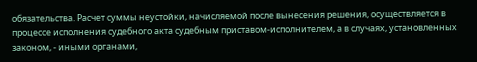обязательства. Расчет суммы неустойки, начисляемой после вынесения решения, осуществляется в процессе исполнения судебного акта судебным приставом-исполнителем, а в случаях, установленных законом, - иными органами,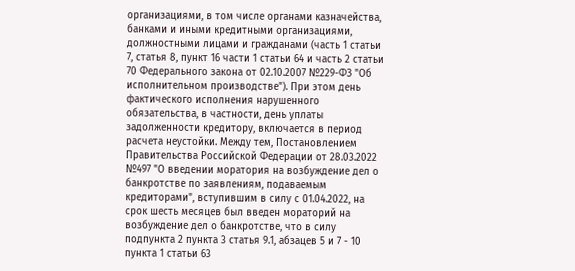организациями, в том числе органами казначейства, банками и иными кредитными организациями, должностными лицами и гражданами (часть 1 статьи 7, статья 8, пункт 16 части 1 статьи 64 и часть 2 статьи 70 Федерального закона от 02.10.2007 №229-ФЗ "Об исполнительном производстве"). При этом день фактического исполнения нарушенного обязательства, в частности, день уплаты задолженности кредитору, включается в период расчета неустойки. Между тем, Постановлением Правительства Российской Федерации от 28.03.2022 №497 "О введении моратория на возбуждение дел о банкротстве по заявлениям, подаваемым кредиторами", вступившим в силу с 01.04.2022, на срок шесть месяцев был введен мораторий на возбуждение дел о банкротстве, что в силу подпункта 2 пункта 3 статья 9.1, абзацев 5 и 7 - 10 пункта 1 статьи 63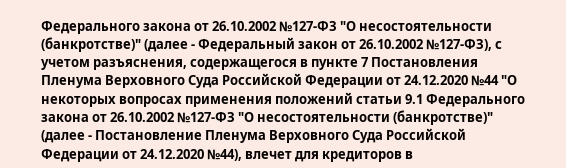Федерального закона от 26.10.2002 №127-ФЗ "О несостоятельности (банкротстве)" (далее - Федеральный закон от 26.10.2002 №127-ФЗ), с учетом разъяснения, содержащегося в пункте 7 Постановления Пленума Верховного Суда Российской Федерации от 24.12.2020 №44 "О некоторых вопросах применения положений статьи 9.1 Федерального закона от 26.10.2002 №127-ФЗ "О несостоятельности (банкротстве)" (далее - Постановление Пленума Верховного Суда Российской Федерации от 24.12.2020 №44), влечет для кредиторов в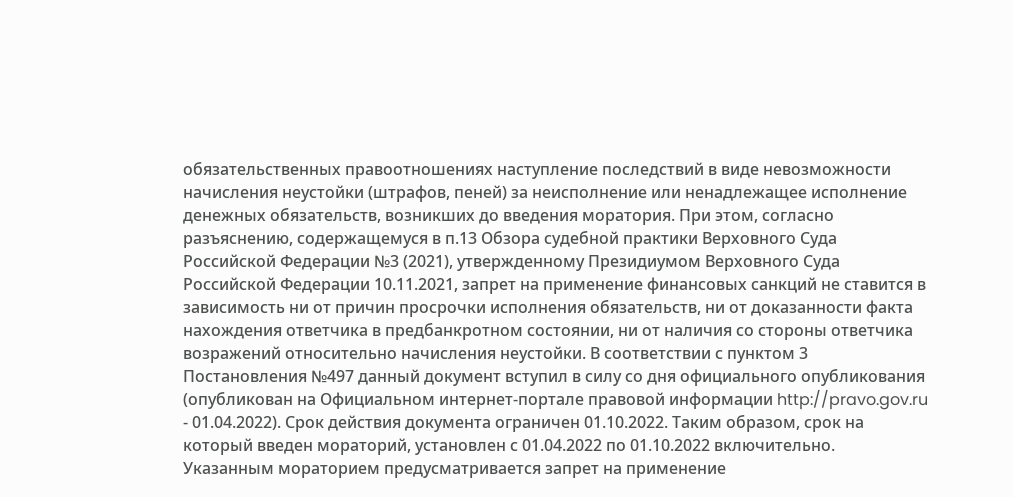обязательственных правоотношениях наступление последствий в виде невозможности начисления неустойки (штрафов, пеней) за неисполнение или ненадлежащее исполнение денежных обязательств, возникших до введения моратория. При этом, согласно разъяснению, содержащемуся в п.13 Обзора судебной практики Верховного Суда Российской Федерации №3 (2021), утвержденному Президиумом Верховного Суда Российской Федерации 10.11.2021, запрет на применение финансовых санкций не ставится в зависимость ни от причин просрочки исполнения обязательств, ни от доказанности факта нахождения ответчика в предбанкротном состоянии, ни от наличия со стороны ответчика возражений относительно начисления неустойки. В соответствии с пунктом 3 Постановления №497 данный документ вступил в силу со дня официального опубликования (опубликован на Официальном интернет-портале правовой информации http://pravo.gov.ru - 01.04.2022). Срок действия документа ограничен 01.10.2022. Таким образом, срок на который введен мораторий, установлен с 01.04.2022 по 01.10.2022 включительно. Указанным мораторием предусматривается запрет на применение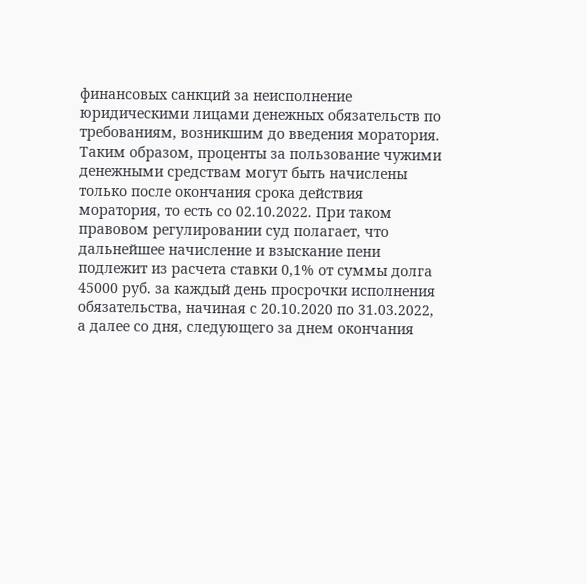финансовых санкций за неисполнение юридическими лицами денежных обязательств по требованиям, возникшим до введения моратория. Таким образом, проценты за пользование чужими денежными средствам могут быть начислены только после окончания срока действия моратория, то есть со 02.10.2022. При таком правовом регулировании суд полагает, что дальнейшее начисление и взыскание пени подлежит из расчета ставки 0,1% от суммы долга 45000 руб. за каждый день просрочки исполнения обязательства, начиная с 20.10.2020 по 31.03.2022, а далее со дня, следующего за днем окончания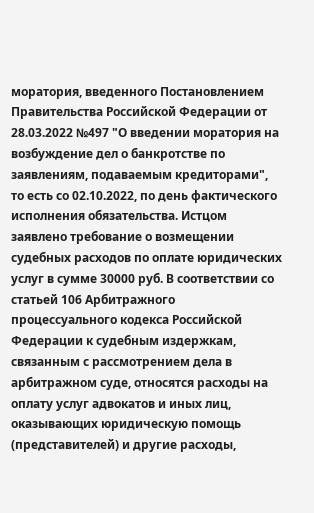моратория, введенного Постановлением Правительства Российской Федерации от 28.03.2022 №497 "О введении моратория на возбуждение дел о банкротстве по заявлениям, подаваемым кредиторами", то есть со 02.10.2022, по день фактического исполнения обязательства. Истцом заявлено требование о возмещении судебных расходов по оплате юридических услуг в сумме 30000 руб. В соответствии со статьей 106 Арбитражного процессуального кодекса Российской Федерации к судебным издержкам, связанным с рассмотрением дела в арбитражном суде, относятся расходы на оплату услуг адвокатов и иных лиц, оказывающих юридическую помощь (представителей) и другие расходы,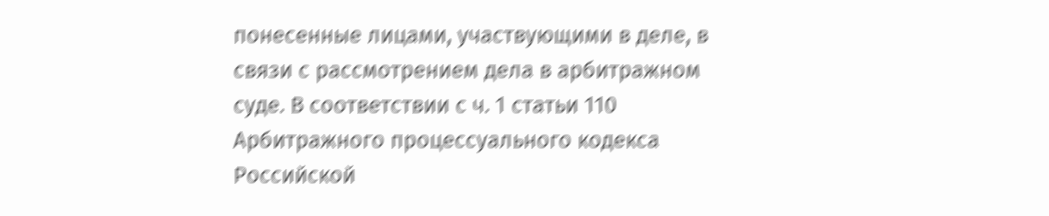понесенные лицами, участвующими в деле, в связи с рассмотрением дела в арбитражном суде. В соответствии с ч. 1 статьи 110 Арбитражного процессуального кодекса Российской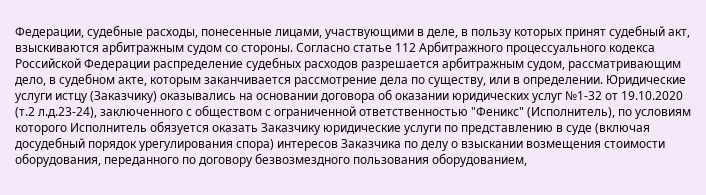Федерации, судебные расходы, понесенные лицами, участвующими в деле, в пользу которых принят судебный акт, взыскиваются арбитражным судом со стороны. Согласно статье 112 Арбитражного процессуального кодекса Российской Федерации распределение судебных расходов разрешается арбитражным судом, рассматривающим дело, в судебном акте, которым заканчивается рассмотрение дела по существу, или в определении. Юридические услуги истцу (Заказчику) оказывались на основании договора об оказании юридических услуг №1-32 от 19.10.2020 (т.2 л.д.23-24), заключенного с обществом с ограниченной ответственностью "Феникс" (Исполнитель), по условиям которого Исполнитель обязуется оказать Заказчику юридические услуги по представлению в суде (включая досудебный порядок урегулирования спора) интересов Заказчика по делу о взыскании возмещения стоимости оборудования, переданного по договору безвозмездного пользования оборудованием,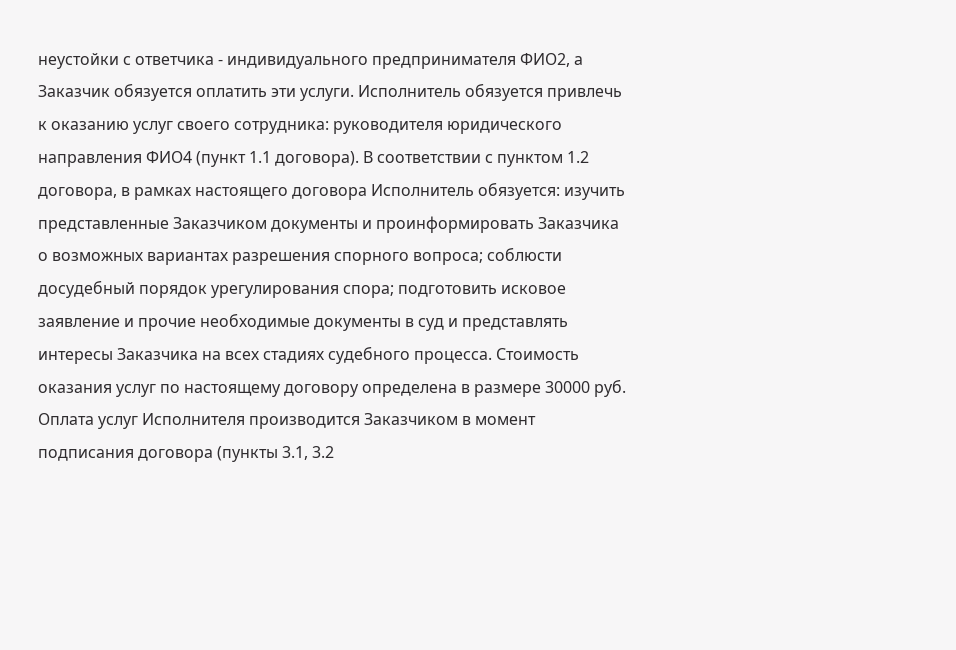неустойки с ответчика - индивидуального предпринимателя ФИО2, а Заказчик обязуется оплатить эти услуги. Исполнитель обязуется привлечь к оказанию услуг своего сотрудника: руководителя юридического направления ФИО4 (пункт 1.1 договора). В соответствии с пунктом 1.2 договора, в рамках настоящего договора Исполнитель обязуется: изучить представленные Заказчиком документы и проинформировать Заказчика о возможных вариантах разрешения спорного вопроса; соблюсти досудебный порядок урегулирования спора; подготовить исковое заявление и прочие необходимые документы в суд и представлять интересы Заказчика на всех стадиях судебного процесса. Стоимость оказания услуг по настоящему договору определена в размере 30000 руб. Оплата услуг Исполнителя производится Заказчиком в момент подписания договора (пункты 3.1, 3.2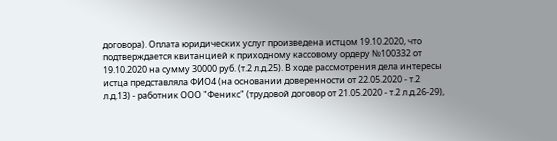договора). Оплата юридических услуг произведена истцом 19.10.2020, что подтверждается квитанцией к приходному кассовому ордеру №100332 от 19.10.2020 на сумму 30000 руб. (т.2 л.д.25). В ходе рассмотрения дела интересы истца представляла ФИО4 (на основании доверенности от 22.05.2020 - т.2 л.д.13) - работник ООО "Феникс" (трудовой договор от 21.05.2020 - т.2 л.д.26-29),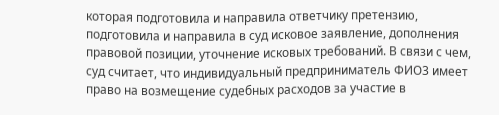которая подготовила и направила ответчику претензию, подготовила и направила в суд исковое заявление, дополнения правовой позиции, уточнение исковых требований. В связи с чем, суд считает, что индивидуальный предприниматель ФИО3 имеет право на возмещение судебных расходов за участие в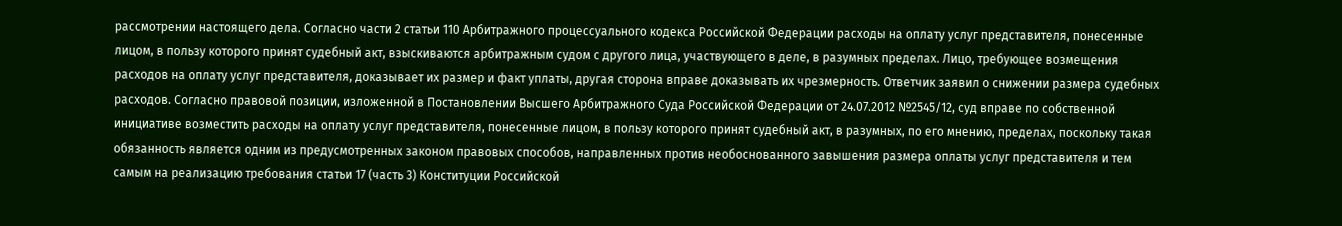рассмотрении настоящего дела. Согласно части 2 статьи 110 Арбитражного процессуального кодекса Российской Федерации расходы на оплату услуг представителя, понесенные лицом, в пользу которого принят судебный акт, взыскиваются арбитражным судом с другого лица, участвующего в деле, в разумных пределах. Лицо, требующее возмещения расходов на оплату услуг представителя, доказывает их размер и факт уплаты, другая сторона вправе доказывать их чрезмерность. Ответчик заявил о снижении размера судебных расходов. Согласно правовой позиции, изложенной в Постановлении Высшего Арбитражного Суда Российской Федерации от 24.07.2012 №2545/12, суд вправе по собственной инициативе возместить расходы на оплату услуг представителя, понесенные лицом, в пользу которого принят судебный акт, в разумных, по его мнению, пределах, поскольку такая обязанность является одним из предусмотренных законом правовых способов, направленных против необоснованного завышения размера оплаты услуг представителя и тем самым на реализацию требования статьи 17 (часть 3) Конституции Российской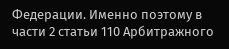Федерации. Именно поэтому в части 2 статьи 110 Арбитражного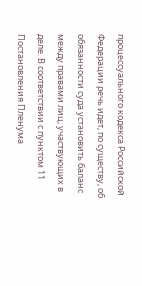процессуального кодекса Российской Федерации речь идет, по существу, об обязанности суда установить баланс между правами лиц, участвующих в деле. В соответствии с пунктом 11 Постановления Пленума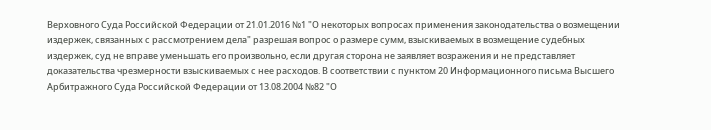Верховного Суда Российской Федерации от 21.01.2016 №1 "О некоторых вопросах применения законодательства о возмещении издержек, связанных с рассмотрением дела" разрешая вопрос о размере сумм, взыскиваемых в возмещение судебных издержек, суд не вправе уменьшать его произвольно, если другая сторона не заявляет возражения и не представляет доказательства чрезмерности взыскиваемых с нее расходов. В соответствии с пунктом 20 Информационного письма Высшего Арбитражного Суда Российской Федерации от 13.08.2004 №82 "О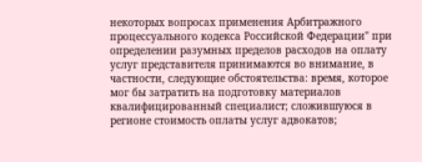некоторых вопросах применения Арбитражного процессуального кодекса Российской Федерации" при определении разумных пределов расходов на оплату услуг представителя принимаются во внимание, в частности, следующие обстоятельства: время, которое мог бы затратить на подготовку материалов квалифицированный специалист; сложившуюся в регионе стоимость оплаты услуг адвокатов;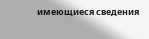имеющиеся сведения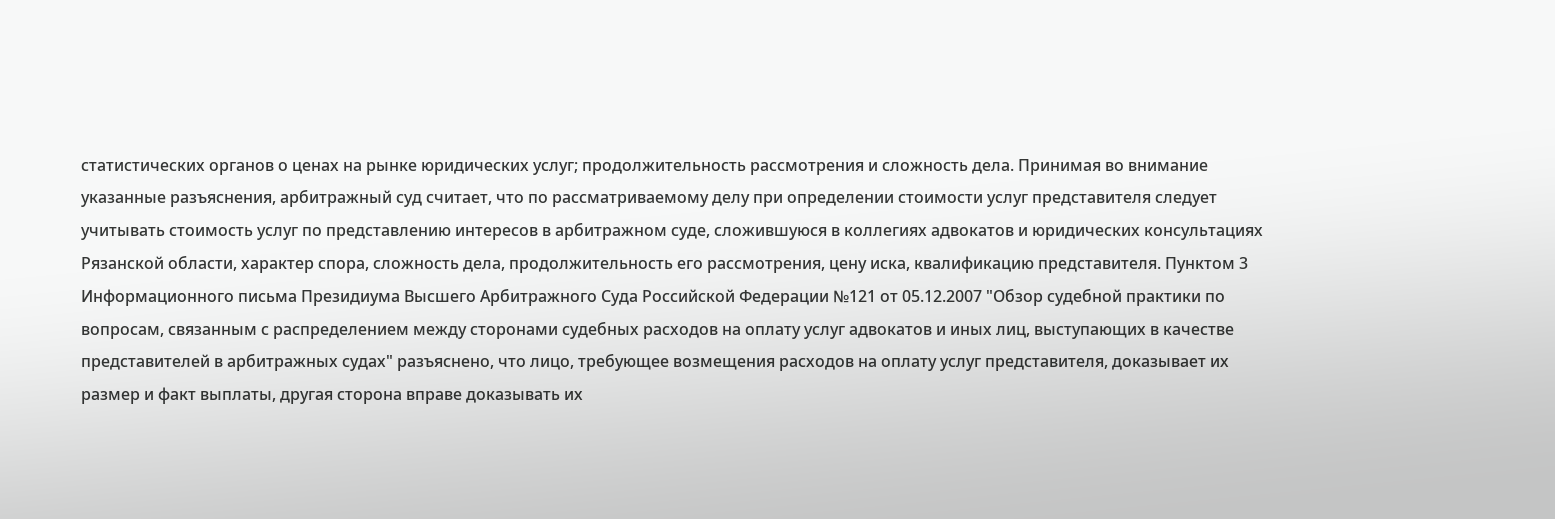статистических органов о ценах на рынке юридических услуг; продолжительность рассмотрения и сложность дела. Принимая во внимание указанные разъяснения, арбитражный суд считает, что по рассматриваемому делу при определении стоимости услуг представителя следует учитывать стоимость услуг по представлению интересов в арбитражном суде, сложившуюся в коллегиях адвокатов и юридических консультациях Рязанской области, характер спора, сложность дела, продолжительность его рассмотрения, цену иска, квалификацию представителя. Пунктом 3 Информационного письма Президиума Высшего Арбитражного Суда Российской Федерации №121 от 05.12.2007 "Обзор судебной практики по вопросам, связанным с распределением между сторонами судебных расходов на оплату услуг адвокатов и иных лиц, выступающих в качестве представителей в арбитражных судах" разъяснено, что лицо, требующее возмещения расходов на оплату услуг представителя, доказывает их размер и факт выплаты, другая сторона вправе доказывать их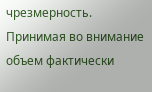чрезмерность. Принимая во внимание объем фактически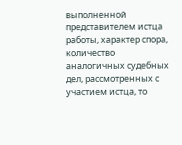выполненной представителем истца работы, характер спора, количество аналогичных судебных дел, рассмотренных с участием истца, то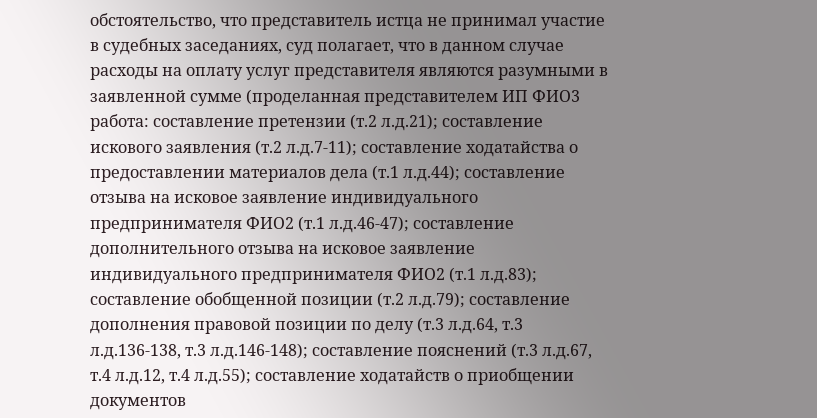обстоятельство, что представитель истца не принимал участие в судебных заседаниях, суд полагает, что в данном случае расходы на оплату услуг представителя являются разумными в заявленной сумме (проделанная представителем ИП ФИО3 работа: составление претензии (т.2 л.д.21); составление искового заявления (т.2 л.д.7-11); составление ходатайства о предоставлении материалов дела (т.1 л.д.44); составление отзыва на исковое заявление индивидуального предпринимателя ФИО2 (т.1 л.д.46-47); составление дополнительного отзыва на исковое заявление индивидуального предпринимателя ФИО2 (т.1 л.д.83); составление обобщенной позиции (т.2 л.д.79); составление дополнения правовой позиции по делу (т.3 л.д.64, т.3 л.д.136-138, т.3 л.д.146-148); составление пояснений (т.3 л.д.67, т.4 л.д.12, т.4 л.д.55); составление ходатайств о приобщении документов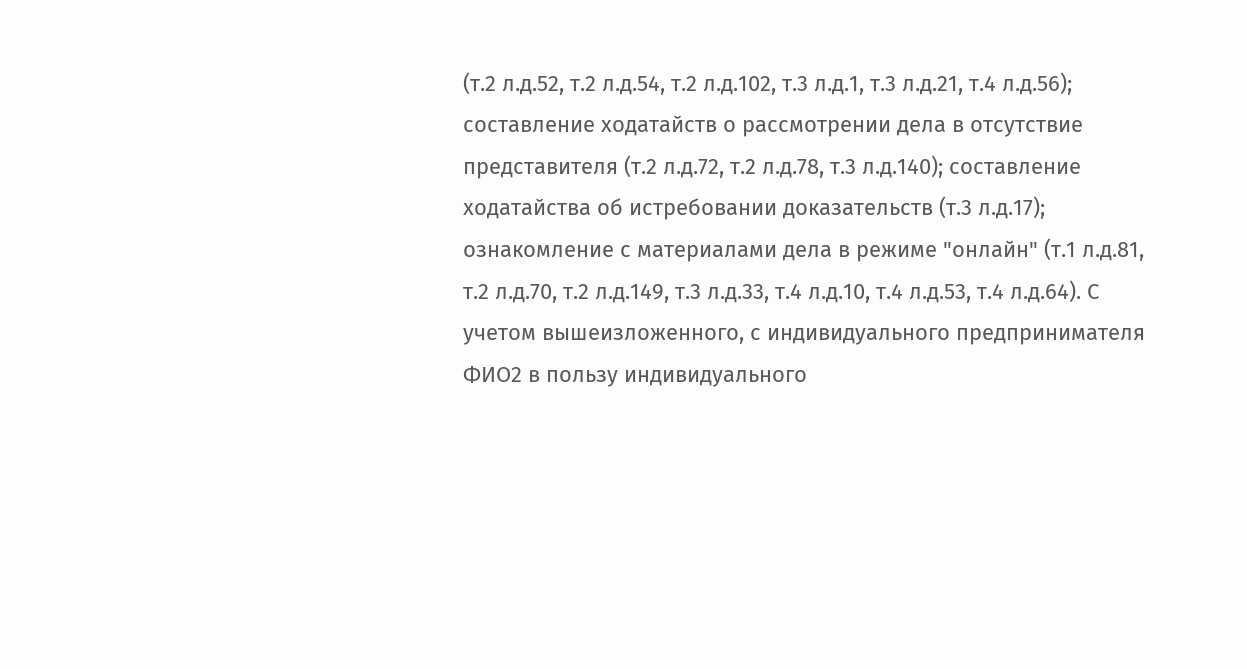(т.2 л.д.52, т.2 л.д.54, т.2 л.д.102, т.3 л.д.1, т.3 л.д.21, т.4 л.д.56); составление ходатайств о рассмотрении дела в отсутствие представителя (т.2 л.д.72, т.2 л.д.78, т.3 л.д.140); составление ходатайства об истребовании доказательств (т.3 л.д.17); ознакомление с материалами дела в режиме "онлайн" (т.1 л.д.81, т.2 л.д.70, т.2 л.д.149, т.3 л.д.33, т.4 л.д.10, т.4 л.д.53, т.4 л.д.64). С учетом вышеизложенного, с индивидуального предпринимателя ФИО2 в пользу индивидуального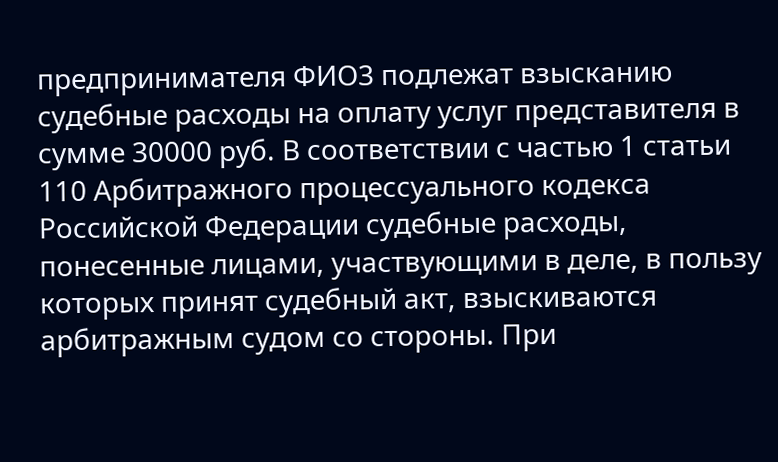предпринимателя ФИО3 подлежат взысканию судебные расходы на оплату услуг представителя в сумме 30000 руб. В соответствии с частью 1 статьи 110 Арбитражного процессуального кодекса Российской Федерации судебные расходы, понесенные лицами, участвующими в деле, в пользу которых принят судебный акт, взыскиваются арбитражным судом со стороны. При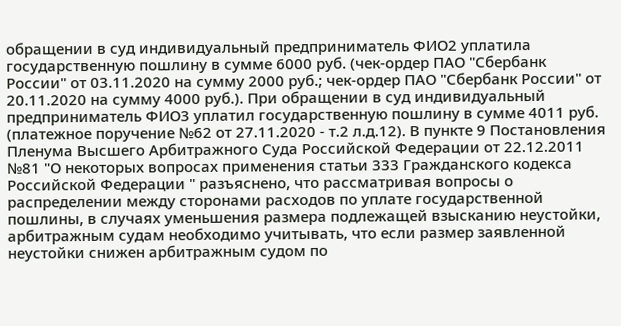обращении в суд индивидуальный предприниматель ФИО2 уплатила государственную пошлину в сумме 6000 руб. (чек-ордер ПАО "Сбербанк России" от 03.11.2020 на сумму 2000 руб.; чек-ордер ПАО "Сбербанк России" от 20.11.2020 на сумму 4000 руб.). При обращении в суд индивидуальный предприниматель ФИО3 уплатил государственную пошлину в сумме 4011 руб. (платежное поручение №62 от 27.11.2020 - т.2 л.д.12). В пункте 9 Постановления Пленума Высшего Арбитражного Суда Российской Федерации от 22.12.2011 №81 "О некоторых вопросах применения статьи 333 Гражданского кодекса Российской Федерации " разъяснено, что рассматривая вопросы о распределении между сторонами расходов по уплате государственной пошлины, в случаях уменьшения размера подлежащей взысканию неустойки, арбитражным судам необходимо учитывать, что если размер заявленной неустойки снижен арбитражным судом по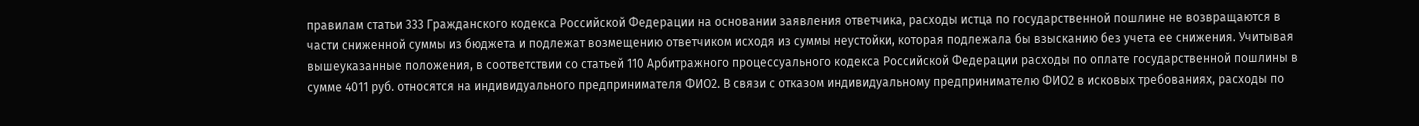правилам статьи 333 Гражданского кодекса Российской Федерации на основании заявления ответчика, расходы истца по государственной пошлине не возвращаются в части сниженной суммы из бюджета и подлежат возмещению ответчиком исходя из суммы неустойки, которая подлежала бы взысканию без учета ее снижения. Учитывая вышеуказанные положения, в соответствии со статьей 110 Арбитражного процессуального кодекса Российской Федерации расходы по оплате государственной пошлины в сумме 4011 руб. относятся на индивидуального предпринимателя ФИО2. В связи с отказом индивидуальному предпринимателю ФИО2 в исковых требованиях, расходы по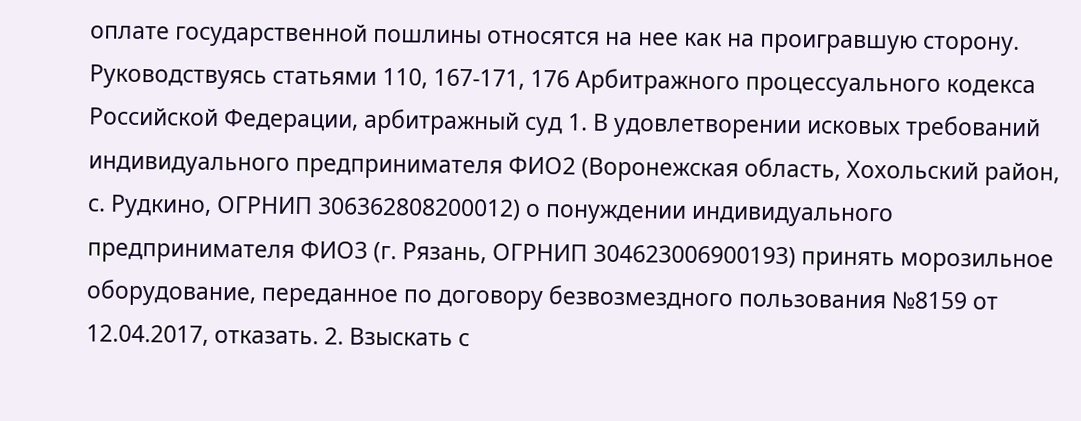оплате государственной пошлины относятся на нее как на проигравшую сторону. Руководствуясь статьями 110, 167-171, 176 Арбитражного процессуального кодекса Российской Федерации, арбитражный суд 1. В удовлетворении исковых требований индивидуального предпринимателя ФИО2 (Воронежская область, Хохольский район, с. Рудкино, ОГРНИП 306362808200012) о понуждении индивидуального предпринимателя ФИО3 (г. Рязань, ОГРНИП 304623006900193) принять морозильное оборудование, переданное по договору безвозмездного пользования №8159 от 12.04.2017, отказать. 2. Взыскать с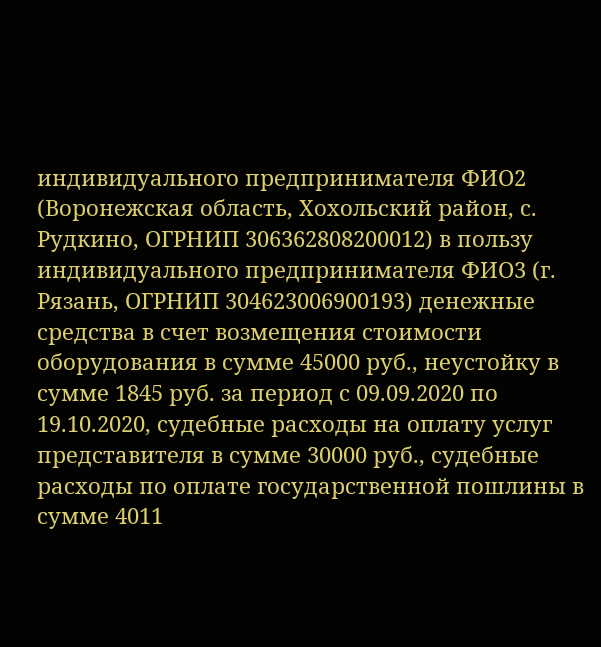индивидуального предпринимателя ФИО2 (Воронежская область, Хохольский район, с. Рудкино, ОГРНИП 306362808200012) в пользу индивидуального предпринимателя ФИО3 (г. Рязань, ОГРНИП 304623006900193) денежные средства в счет возмещения стоимости оборудования в сумме 45000 руб., неустойку в сумме 1845 руб. за период с 09.09.2020 по 19.10.2020, судебные расходы на оплату услуг представителя в сумме 30000 руб., судебные расходы по оплате государственной пошлины в сумме 4011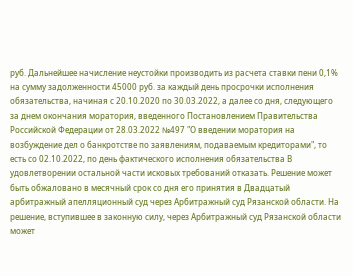руб. Дальнейшее начисление неустойки производить из расчета ставки пени 0,1% на сумму задолженности 45000 руб. за каждый день просрочки исполнения обязательства, начиная с 20.10.2020 по 30.03.2022, а далее со дня, следующего за днем окончания моратория, введенного Постановлением Правительства Российской Федерации от 28.03.2022 №497 "О введении моратория на возбуждение дел о банкротстве по заявлениям, подаваемым кредиторами", то есть со 02.10.2022, по день фактического исполнения обязательства В удовлетворении остальной части исковых требований отказать. Решение может быть обжаловано в месячный срок со дня его принятия в Двадцатый арбитражный апелляционный суд через Арбитражный суд Рязанской области. На решение, вступившее в законную силу, через Арбитражный суд Рязанской области может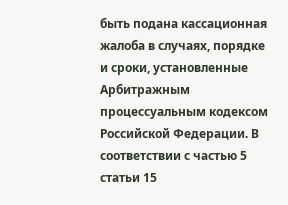быть подана кассационная жалоба в случаях, порядке и сроки, установленные Арбитражным процессуальным кодексом Российской Федерации. В соответствии с частью 5 статьи 15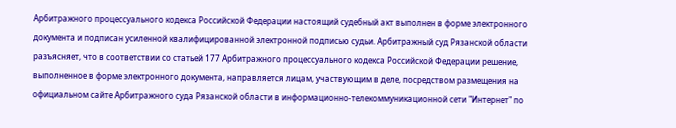Арбитражного процессуального кодекса Российской Федерации настоящий судебный акт выполнен в форме электронного документа и подписан усиленной квалифицированной электронной подписью судьи. Арбитражный суд Рязанской области разъясняет, что в соответствии со статьей 177 Арбитражного процессуального кодекса Российской Федерации решение, выполненное в форме электронного документа, направляется лицам, участвующим в деле, посредством размещения на официальном сайте Арбитражного суда Рязанской области в информационно-телекоммуникационной сети "Интернет" по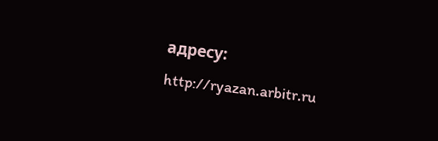адресу: http://ryazan.arbitr.ru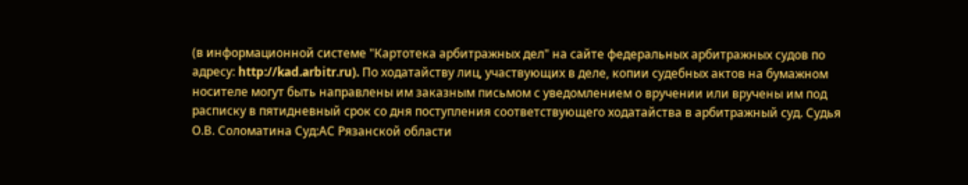(в информационной системе "Картотека арбитражных дел" на сайте федеральных арбитражных судов по адресу: http://kad.arbitr.ru). По ходатайству лиц, участвующих в деле, копии судебных актов на бумажном носителе могут быть направлены им заказным письмом с уведомлением о вручении или вручены им под расписку в пятидневный срок со дня поступления соответствующего ходатайства в арбитражный суд. Судья О.В. Соломатина Суд:АС Рязанской области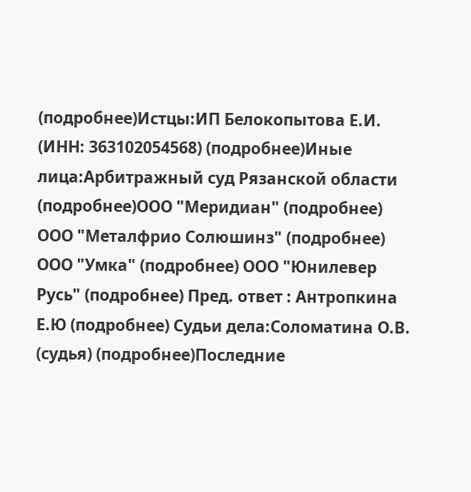(подробнее)Истцы:ИП Белокопытова Е.И. (ИНН: 363102054568) (подробнее)Иные лица:Арбитражный суд Рязанской области (подробнее)ООО "Меридиан" (подробнее) ООО "Металфрио Солюшинз" (подробнее) ООО "Умка" (подробнее) ООО "Юнилевер Русь" (подробнее) Пред. ответ : Антропкина Е.Ю (подробнее) Судьи дела:Соломатина О.В. (судья) (подробнее)Последние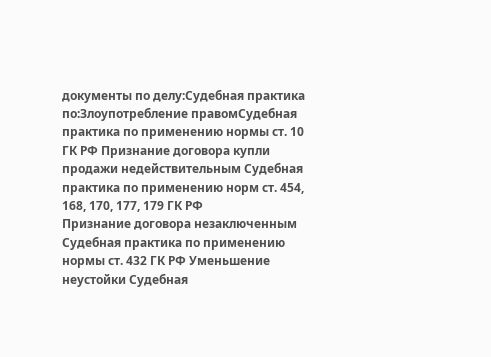документы по делу:Судебная практика по:Злоупотребление правомСудебная практика по применению нормы ст. 10 ГК РФ Признание договора купли продажи недействительным Судебная практика по применению норм ст. 454, 168, 170, 177, 179 ГК РФ
Признание договора незаключенным Судебная практика по применению нормы ст. 432 ГК РФ Уменьшение неустойки Судебная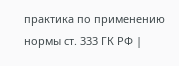практика по применению нормы ст. 333 ГК РФ |